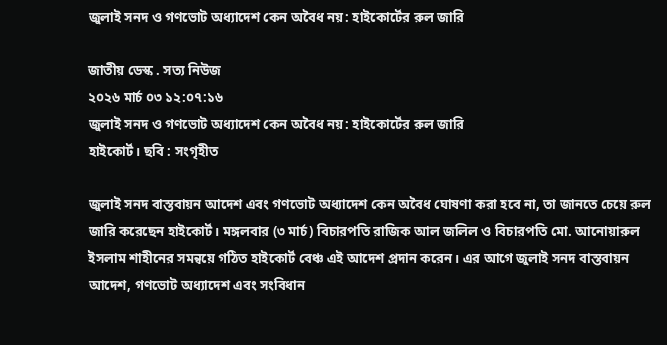জুলাই সনদ ও গণভোট অধ্যাদেশ কেন অবৈধ নয়: হাইকোর্টের রুল জারি

জাতীয় ডেস্ক . সত্য নিউজ
২০২৬ মার্চ ০৩ ১২:০৭:১৬
জুলাই সনদ ও গণভোট অধ্যাদেশ কেন অবৈধ নয়: হাইকোর্টের রুল জারি
হাইকোর্ট। ছবি : সংগৃহীত

জুলাই সনদ বাস্তবায়ন আদেশ এবং গণভোট অধ্যাদেশ কেন অবৈধ ঘোষণা করা হবে না, তা জানতে চেয়ে রুল জারি করেছেন হাইকোর্ট। মঙ্গলবার (৩ মার্চ) বিচারপতি রাজিক আল জলিল ও বিচারপতি মো. আনোয়ারুল ইসলাম শাহীনের সমন্বয়ে গঠিত হাইকোর্ট বেঞ্চ এই আদেশ প্রদান করেন। এর আগে জুলাই সনদ বাস্তবায়ন আদেশ, গণভোট অধ্যাদেশ এবং সংবিধান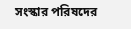সংস্কার পরিষদের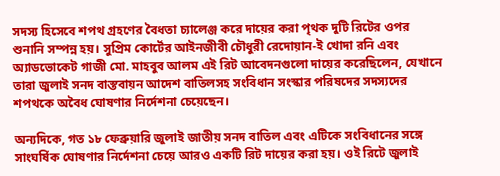সদস্য হিসেবে শপথ গ্রহণের বৈধতা চ্যালেঞ্জ করে দায়ের করা পৃথক দুটি রিটের ওপর শুনানি সম্পন্ন হয়। সুপ্রিম কোর্টের আইনজীবী চৌধুরী রেদোয়ান-ই খোদা রনি এবং অ্যাডভোকেট গাজী মো. মাহবুব আলম এই রিট আবেদনগুলো দায়ের করেছিলেন, যেখানে তারা জুলাই সনদ বাস্তবায়ন আদেশ বাতিলসহ সংবিধান সংস্কার পরিষদের সদস্যদের শপথকে অবৈধ ঘোষণার নির্দেশনা চেয়েছেন।

অন্যদিকে, গত ১৮ ফেব্রুয়ারি জুলাই জাতীয় সনদ বাতিল এবং এটিকে সংবিধানের সঙ্গে সাংঘর্ষিক ঘোষণার নির্দেশনা চেয়ে আরও একটি রিট দায়ের করা হয়। ওই রিটে জুলাই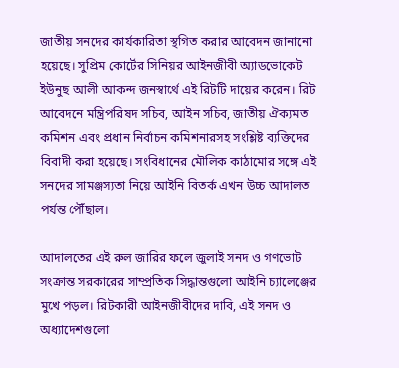জাতীয় সনদের কার্যকারিতা স্থগিত করার আবেদন জানানো হয়েছে। সুপ্রিম কোর্টের সিনিয়র আইনজীবী অ্যাডভোকেট ইউনুছ আলী আকন্দ জনস্বার্থে এই রিটটি দায়ের করেন। রিট আবেদনে মন্ত্রিপরিষদ সচিব, আইন সচিব, জাতীয় ঐক্যমত কমিশন এবং প্রধান নির্বাচন কমিশনারসহ সংশ্লিষ্ট ব্যক্তিদের বিবাদী করা হয়েছে। সংবিধানের মৌলিক কাঠামোর সঙ্গে এই সনদের সামঞ্জস্যতা নিয়ে আইনি বিতর্ক এখন উচ্চ আদালত পর্যন্ত পৌঁছাল।

আদালতের এই রুল জারির ফলে জুলাই সনদ ও গণভোট সংক্রান্ত সরকারের সাম্প্রতিক সিদ্ধান্তগুলো আইনি চ্যালেঞ্জের মুখে পড়ল। রিটকারী আইনজীবীদের দাবি, এই সনদ ও অধ্যাদেশগুলো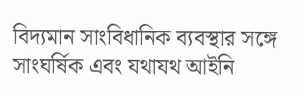বিদ্যমান সাংবিধানিক ব্যবস্থার সঙ্গে সাংঘর্ষিক এবং যথাযথ আইনি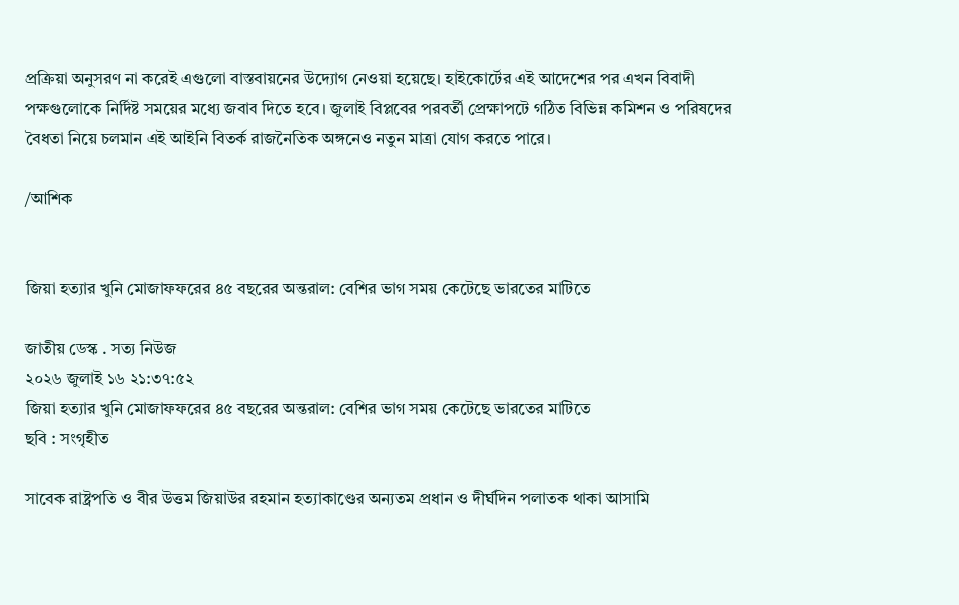প্রক্রিয়া অনুসরণ না করেই এগুলো বাস্তবায়নের উদ্যোগ নেওয়া হয়েছে। হাইকোর্টের এই আদেশের পর এখন বিবাদী পক্ষগুলোকে নির্দিষ্ট সময়ের মধ্যে জবাব দিতে হবে। জুলাই বিপ্লবের পরবর্তী প্রেক্ষাপটে গঠিত বিভিন্ন কমিশন ও পরিষদের বৈধতা নিয়ে চলমান এই আইনি বিতর্ক রাজনৈতিক অঙ্গনেও নতুন মাত্রা যোগ করতে পারে।

/আশিক


জিয়া হত্যার খুনি মোজাফফরের ৪৫ বছরের অন্তরাল: বেশির ভাগ সময় কেটেছে ভারতের মাটিতে

জাতীয় ডেস্ক . সত্য নিউজ
২০২৬ জুলাই ১৬ ২১:৩৭:৫২
জিয়া হত্যার খুনি মোজাফফরের ৪৫ বছরের অন্তরাল: বেশির ভাগ সময় কেটেছে ভারতের মাটিতে
ছবি : সংগৃহীত

সাবেক রাষ্ট্রপতি ও বীর উত্তম জিয়াউর রহমান হত্যাকাণ্ডের অন্যতম প্রধান ও দীর্ঘদিন পলাতক থাকা আসামি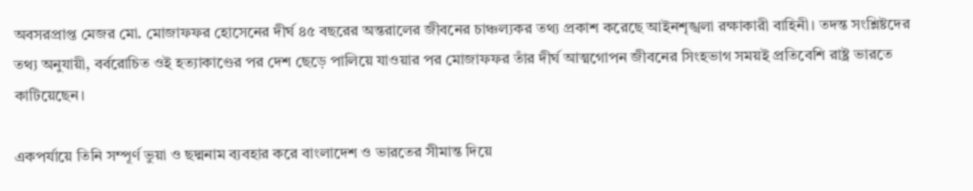অবসরপ্রাপ্ত মেজর মো. মোজাফফর হোসেনের দীর্ঘ ৪৫ বছরের অন্তরালের জীবনের চাঞ্চল্যকর তথ্য প্রকাশ করেছে আইনশৃঙ্খলা রক্ষাকারী বাহিনী। তদন্ত সংশ্লিষ্টদের তথ্য অনুযায়ী, বর্বরোচিত ওই হত্যাকাণ্ডের পর দেশ ছেড়ে পালিয়ে যাওয়ার পর মোজাফফর তাঁর দীর্ঘ আত্মগোপন জীবনের সিংহভাগ সময়ই প্রতিবেশি রাষ্ট্র ভারতে কাটিয়েছেন।

একপর্যায়ে তিনি সম্পূর্ণ ভুয়া ও ছদ্মনাম ব্যবহার করে বাংলাদেশ ও ভারতের সীমান্ত দিয়ে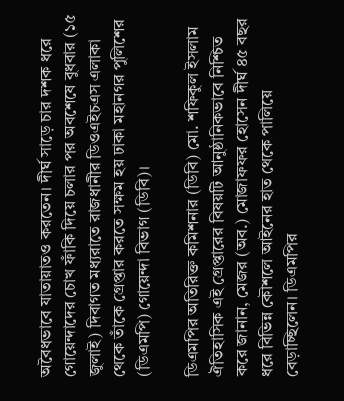অবৈধভাবে যাতায়াতও করতেন। দীর্ঘ সাড়ে চার দশক ধরে গোয়েন্দাদের চোখ ফাঁকি দিয়ে চলার পর অবশেষে বুধবার (১৫ জুলাই) দিবাগত মধ্যরাতে রাজধানীর ডিওএইচএস এলাকা থেকে তাঁকে গ্রেপ্তার করতে সক্ষম হয় ঢাকা মহানগর পুলিশের (ডিএমপি) গোয়েন্দা বিভাগ (ডিবি)।

ডিএমপির অতিরিক্ত কমিশনার (ডিবি) মো. শফিকুল ইসলাম ঐতিহাসিক এই গ্রেপ্তারের বিষয়টি আনুষ্ঠানিকভাবে নিশ্চিত করে জানান, মেজর (অব.) মোজাফফর হোসেন দীর্ঘ ৪৫ বছর ধরে বিভিন্ন কৌশলে আইনের হাত থেকে পালিয়ে বেড়াচ্ছিলেন। ডিএমপির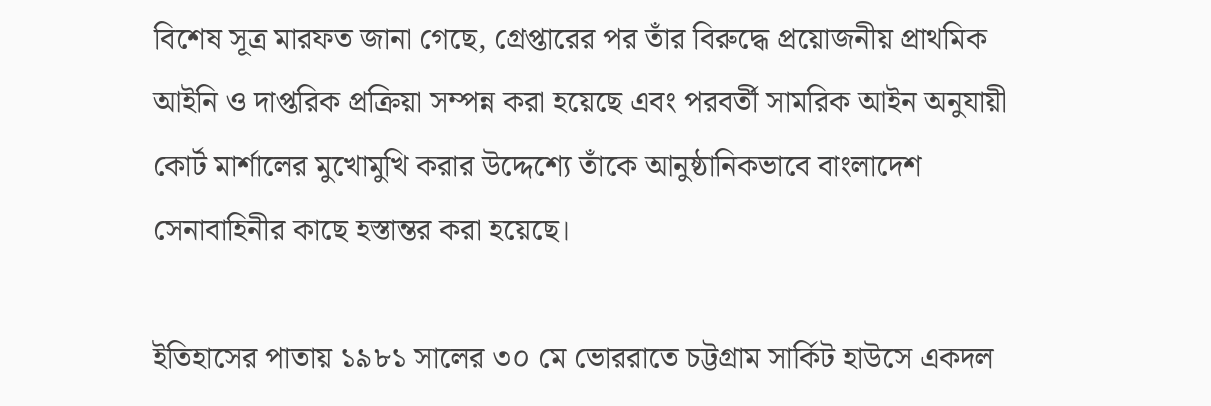বিশেষ সূত্র মারফত জানা গেছে, গ্রেপ্তারের পর তাঁর বিরুদ্ধে প্রয়োজনীয় প্রাথমিক আইনি ও দাপ্তরিক প্রক্রিয়া সম্পন্ন করা হয়েছে এবং পরবর্তী সামরিক আইন অনুযায়ী কোর্ট মার্শালের মুখোমুখি করার উদ্দেশ্যে তাঁকে আনুষ্ঠানিকভাবে বাংলাদেশ সেনাবাহিনীর কাছে হস্তান্তর করা হয়েছে।

ইতিহাসের পাতায় ১৯৮১ সালের ৩০ মে ভোররাতে চট্টগ্রাম সার্কিট হাউসে একদল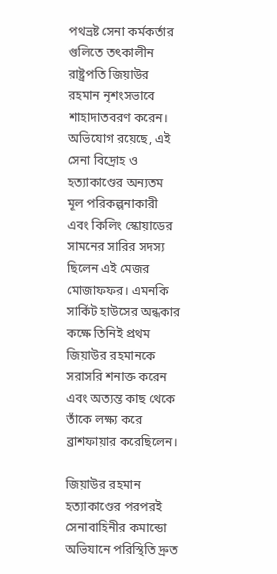পথভ্রষ্ট সেনা কর্মকর্তার গুলিতে তৎকালীন রাষ্ট্রপতি জিয়াউর রহমান নৃশংসভাবে শাহাদাতবরণ করেন। অভিযোগ রয়েছে, এই সেনা বিদ্রোহ ও হত্যাকাণ্ডের অন্যতম মূল পরিকল্পনাকারী এবং কিলিং স্কোয়াডের সামনের সারির সদস্য ছিলেন এই মেজর মোজাফফর। এমনকি সার্কিট হাউসের অন্ধকার কক্ষে তিনিই প্রথম জিয়াউর রহমানকে সরাসরি শনাক্ত করেন এবং অত্যন্ত কাছ থেকে তাঁকে লক্ষ্য করে ব্রাশফায়ার করেছিলেন।

জিয়াউর রহমান হত্যাকাণ্ডের পরপরই সেনাবাহিনীর কমান্ডো অভিযানে পরিস্থিতি দ্রুত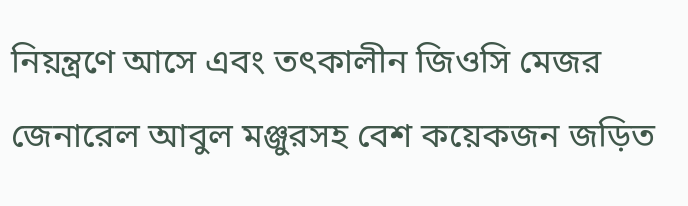নিয়ন্ত্রণে আসে এবং তৎকালীন জিওসি মেজর জেনারেল আবুল মঞ্জুরসহ বেশ কয়েকজন জড়িত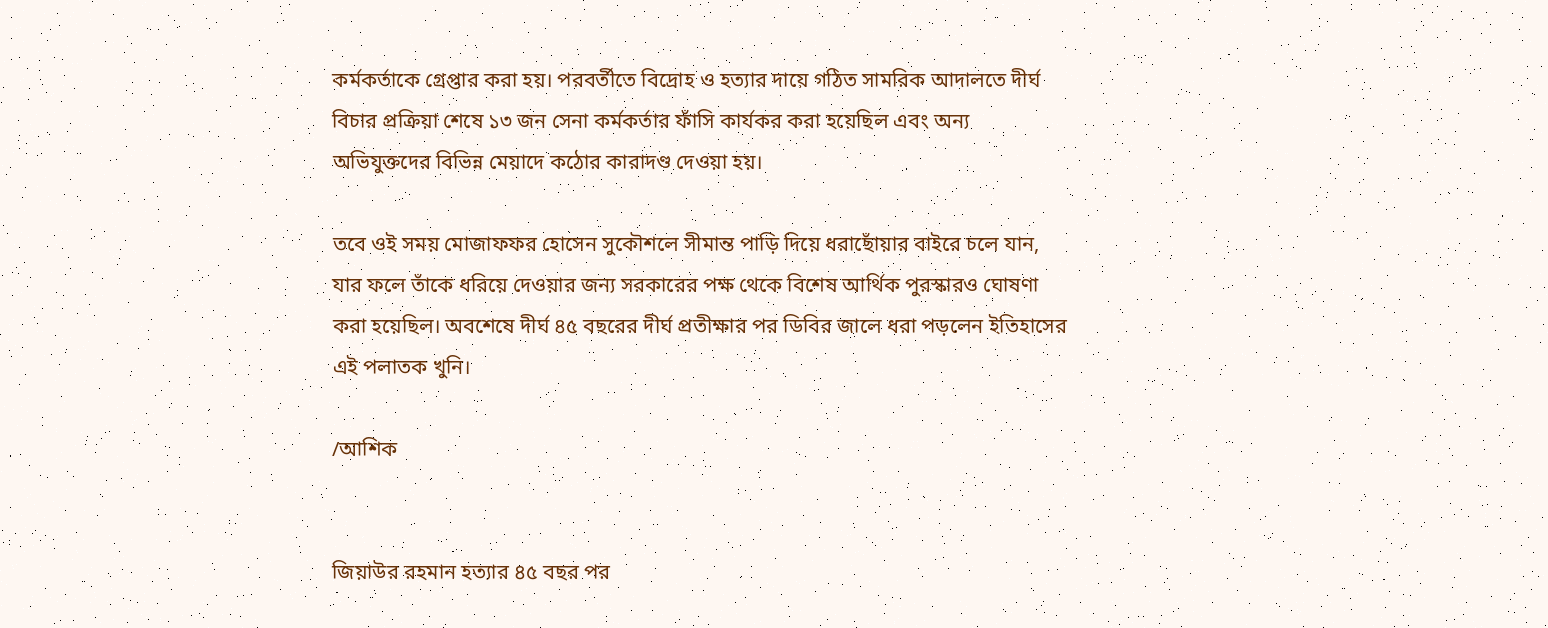কর্মকর্তাকে গ্রেপ্তার করা হয়। পরবর্তীতে বিদ্রোহ ও হত্যার দায়ে গঠিত সামরিক আদালতে দীর্ঘ বিচার প্রক্রিয়া শেষে ১৩ জন সেনা কর্মকর্তার ফাঁসি কার্যকর করা হয়েছিল এবং অন্য অভিযুক্তদের বিভিন্ন মেয়াদে কঠোর কারাদণ্ড দেওয়া হয়।

তবে ওই সময় মোজাফফর হোসেন সুকৌশলে সীমান্ত পাড়ি দিয়ে ধরাছোঁয়ার বাইরে চলে যান, যার ফলে তাঁকে ধরিয়ে দেওয়ার জন্য সরকারের পক্ষ থেকে বিশেষ আর্থিক পুরস্কারও ঘোষণা করা হয়েছিল। অবশেষে দীর্ঘ ৪৫ বছরের দীর্ঘ প্রতীক্ষার পর ডিবির জালে ধরা পড়লেন ইতিহাসের এই পলাতক খুনি।

/আশিক


জিয়াউর রহমান হত্যার ৪৫ বছর পর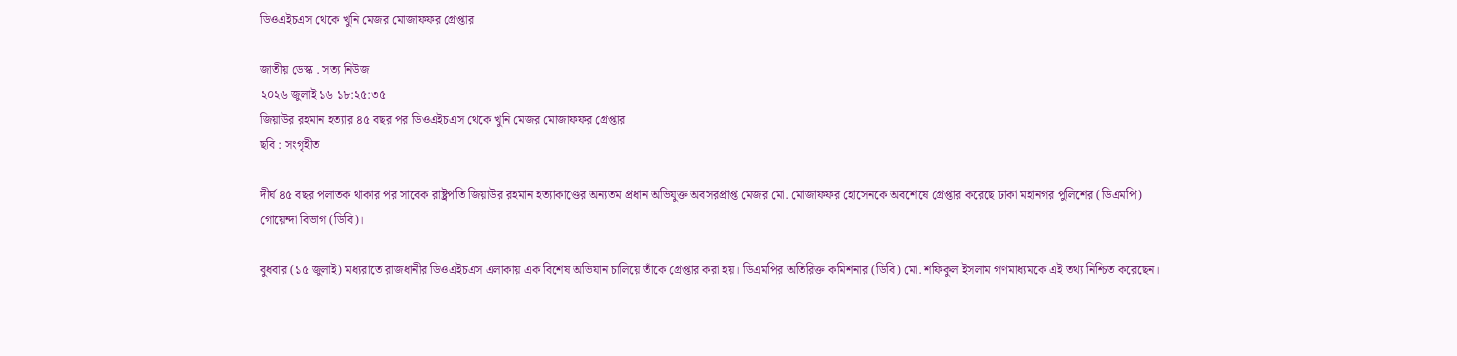ডিওএইচএস থেকে খুনি মেজর মোজাফফর গ্রেপ্তার

জাতীয় ডেস্ক . সত্য নিউজ
২০২৬ জুলাই ১৬ ১৮:২৫:৩৫
জিয়াউর রহমান হত্যার ৪৫ বছর পর ডিওএইচএস থেকে খুনি মেজর মোজাফফর গ্রেপ্তার
ছবি : সংগৃহীত

দীর্ঘ ৪৫ বছর পলাতক থাকার পর সাবেক রাষ্ট্রপতি জিয়াউর রহমান হত্যাকাণ্ডের অন্যতম প্রধান অভিযুক্ত অবসরপ্রাপ্ত মেজর মো. মোজাফফর হোসেনকে অবশেষে গ্রেপ্তার করেছে ঢাকা মহানগর পুলিশের (ডিএমপি) গোয়েন্দা বিভাগ (ডিবি)।

বুধবার (১৫ জুলাই) মধ্যরাতে রাজধানীর ডিওএইচএস এলাকায় এক বিশেষ অভিযান চালিয়ে তাঁকে গ্রেপ্তার করা হয়। ডিএমপির অতিরিক্ত কমিশনার (ডিবি) মো. শফিকুল ইসলাম গণমাধ্যমকে এই তথ্য নিশ্চিত করেছেন।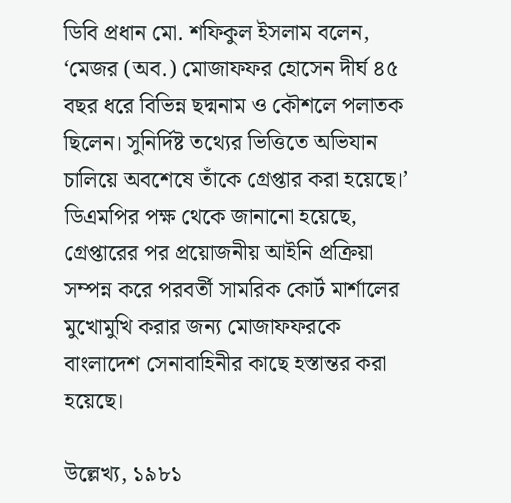ডিবি প্রধান মো. শফিকুল ইসলাম বলেন, ‘মেজর (অব.) মোজাফফর হোসেন দীর্ঘ ৪৫ বছর ধরে বিভিন্ন ছদ্মনাম ও কৌশলে পলাতক ছিলেন। সুনির্দিষ্ট তথ্যের ভিত্তিতে অভিযান চালিয়ে অবশেষে তাঁকে গ্রেপ্তার করা হয়েছে।’ ডিএমপির পক্ষ থেকে জানানো হয়েছে, গ্রেপ্তারের পর প্রয়োজনীয় আইনি প্রক্রিয়া সম্পন্ন করে পরবর্তী সামরিক কোর্ট মার্শালের মুখোমুখি করার জন্য মোজাফফরকে বাংলাদেশ সেনাবাহিনীর কাছে হস্তান্তর করা হয়েছে।

উল্লেখ্য, ১৯৮১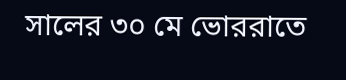সালের ৩০ মে ভোররাতে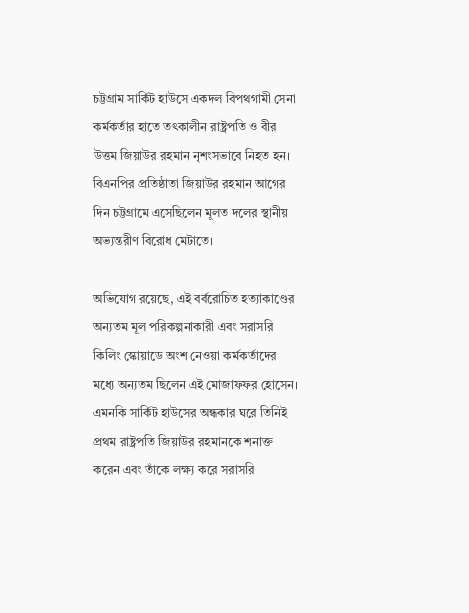চট্টগ্রাম সার্কিট হাউসে একদল বিপথগামী সেনা কর্মকর্তার হাতে তৎকালীন রাষ্ট্রপতি ও বীর উত্তম জিয়াউর রহমান নৃশংসভাবে নিহত হন। বিএনপির প্রতিষ্ঠাতা জিয়াউর রহমান আগের দিন চট্টগ্রামে এসেছিলেন মূলত দলের স্থানীয় অভ্যন্তরীণ বিরোধ মেটাতে।

অভিযোগ রয়েছে, এই বর্বরোচিত হত্যাকাণ্ডের অন্যতম মূল পরিকল্পনাকারী এবং সরাসরি কিলিং স্কোয়াডে অংশ নেওয়া কর্মকর্তাদের মধ্যে অন্যতম ছিলেন এই মোজাফফর হোসেন। এমনকি সার্কিট হাউসের অন্ধকার ঘরে তিনিই প্রথম রাষ্ট্রপতি জিয়াউর রহমানকে শনাক্ত করেন এবং তাঁকে লক্ষ্য করে সরাসরি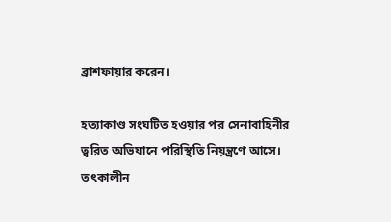ব্রাশফায়ার করেন।

হত্যাকাণ্ড সংঘটিত হওয়ার পর সেনাবাহিনীর ত্বরিত অভিযানে পরিস্থিতি নিয়ন্ত্রণে আসে। তৎকালীন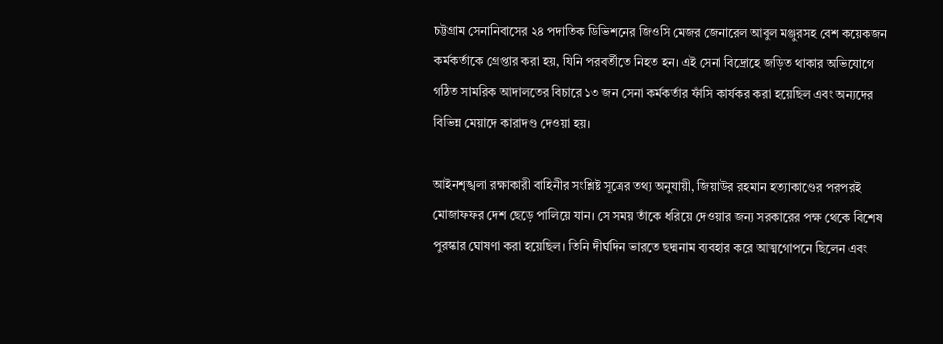চট্টগ্রাম সেনানিবাসের ২৪ পদাতিক ডিভিশনের জিওসি মেজর জেনারেল আবুল মঞ্জুরসহ বেশ কয়েকজন কর্মকর্তাকে গ্রেপ্তার করা হয়, যিনি পরবর্তীতে নিহত হন। এই সেনা বিদ্রোহে জড়িত থাকার অভিযোগে গঠিত সামরিক আদালতের বিচারে ১৩ জন সেনা কর্মকর্তার ফাঁসি কার্যকর করা হয়েছিল এবং অন্যদের বিভিন্ন মেয়াদে কারাদণ্ড দেওয়া হয়।

আইনশৃঙ্খলা রক্ষাকারী বাহিনীর সংশ্লিষ্ট সূত্রের তথ্য অনুযায়ী, জিয়াউর রহমান হত্যাকাণ্ডের পরপরই মোজাফফর দেশ ছেড়ে পালিয়ে যান। সে সময় তাঁকে ধরিয়ে দেওয়ার জন্য সরকারের পক্ষ থেকে বিশেষ পুরস্কার ঘোষণা করা হয়েছিল। তিনি দীর্ঘদিন ভারতে ছদ্মনাম ব্যবহার করে আত্মগোপনে ছিলেন এবং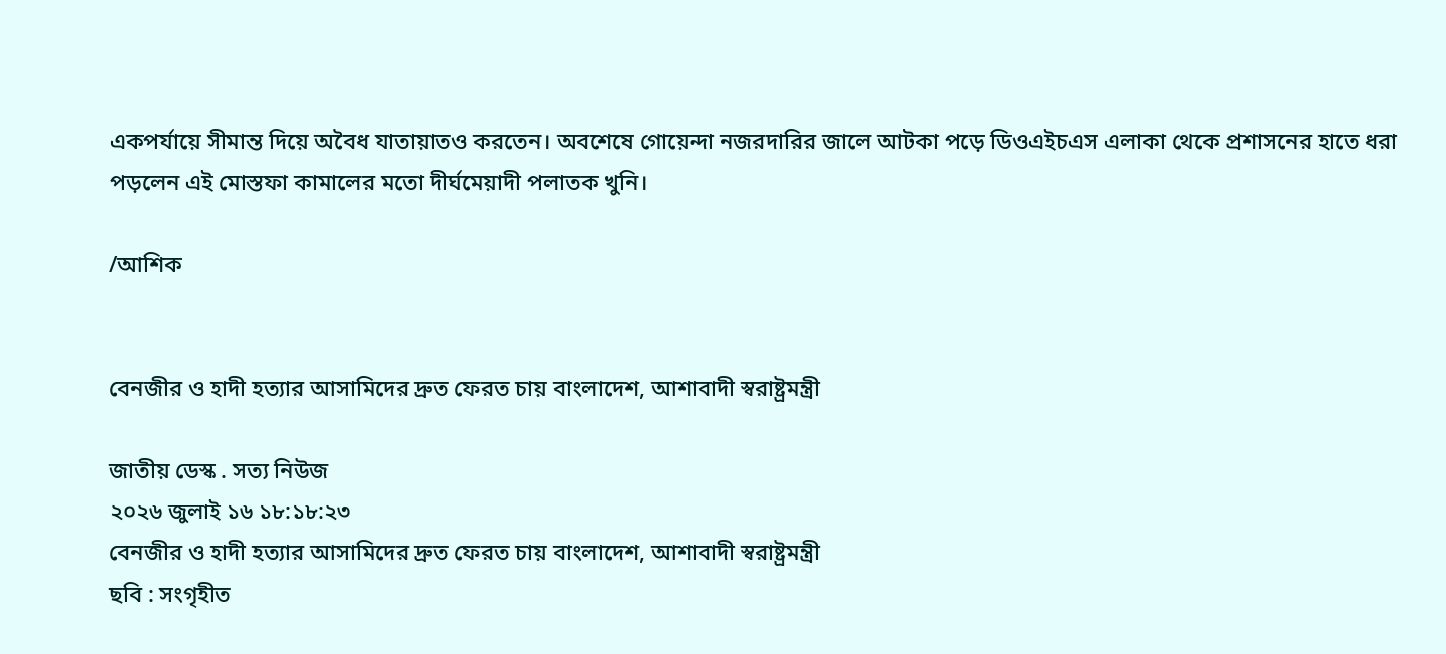একপর্যায়ে সীমান্ত দিয়ে অবৈধ যাতায়াতও করতেন। অবশেষে গোয়েন্দা নজরদারির জালে আটকা পড়ে ডিওএইচএস এলাকা থেকে প্রশাসনের হাতে ধরা পড়লেন এই মোস্তফা কামালের মতো দীর্ঘমেয়াদী পলাতক খুনি।

/আশিক


বেনজীর ও হাদী হত্যার আসামিদের দ্রুত ফেরত চায় বাংলাদেশ, আশাবাদী স্বরাষ্ট্রমন্ত্রী

জাতীয় ডেস্ক . সত্য নিউজ
২০২৬ জুলাই ১৬ ১৮:১৮:২৩
বেনজীর ও হাদী হত্যার আসামিদের দ্রুত ফেরত চায় বাংলাদেশ, আশাবাদী স্বরাষ্ট্রমন্ত্রী
ছবি : সংগৃহীত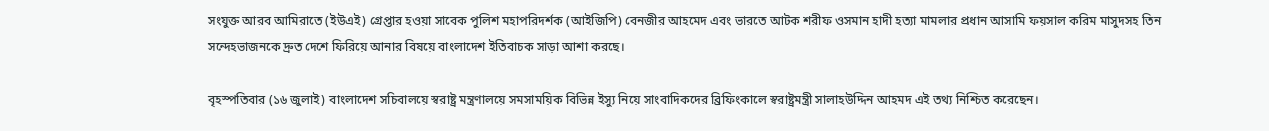সংযুক্ত আরব আমিরাতে (ইউএই) গ্রেপ্তার হওয়া সাবেক পুলিশ মহাপরিদর্শক (আইজিপি) বেনজীর আহমেদ এবং ভারতে আটক শরীফ ওসমান হাদী হত্যা মামলার প্রধান আসামি ফয়সাল করিম মাসুদসহ তিন সন্দেহভাজনকে দ্রুত দেশে ফিরিয়ে আনার বিষয়ে বাংলাদেশ ইতিবাচক সাড়া আশা করছে।

বৃহস্পতিবার (১৬ জুলাই) বাংলাদেশ সচিবালয়ে স্বরাষ্ট্র মন্ত্রণালয়ে সমসাময়িক বিভিন্ন ইস্যু নিয়ে সাংবাদিকদের ব্রিফিংকালে স্বরাষ্ট্রমন্ত্রী সালাহউদ্দিন আহমদ এই তথ্য নিশ্চিত করেছেন।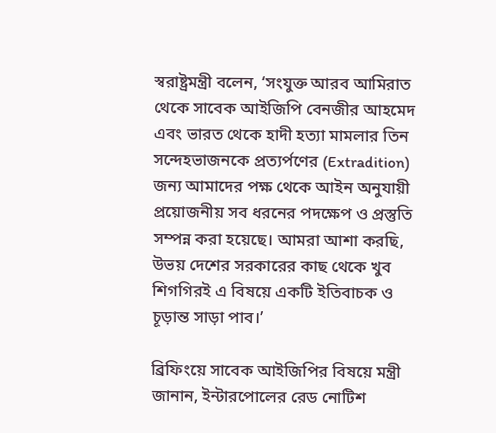স্বরাষ্ট্রমন্ত্রী বলেন, ‘সংযুক্ত আরব আমিরাত থেকে সাবেক আইজিপি বেনজীর আহমেদ এবং ভারত থেকে হাদী হত্যা মামলার তিন সন্দেহভাজনকে প্রত্যর্পণের (Extradition) জন্য আমাদের পক্ষ থেকে আইন অনুযায়ী প্রয়োজনীয় সব ধরনের পদক্ষেপ ও প্রস্তুতি সম্পন্ন করা হয়েছে। আমরা আশা করছি, উভয় দেশের সরকারের কাছ থেকে খুব শিগগিরই এ বিষয়ে একটি ইতিবাচক ও চূড়ান্ত সাড়া পাব।’

ব্রিফিংয়ে সাবেক আইজিপির বিষয়ে মন্ত্রী জানান, ইন্টারপোলের রেড নোটিশ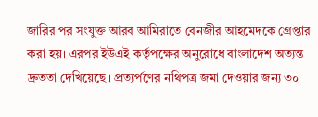জারির পর সংযুক্ত আরব আমিরাতে বেনজীর আহমেদকে গ্রেপ্তার করা হয়। এরপর ইউএই কর্তৃপক্ষের অনুরোধে বাংলাদেশ অত্যন্ত দ্রুততা দেখিয়েছে। প্রত্যর্পণের নথিপত্র জমা দেওয়ার জন্য ৩০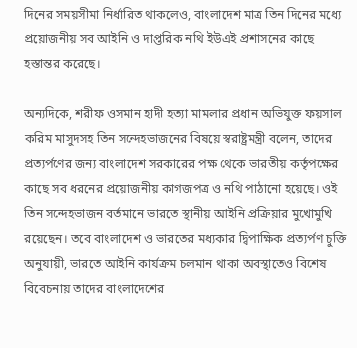দিনের সময়সীমা নির্ধারিত থাকলেও, বাংলাদেশ মাত্র তিন দিনের মধ্যে প্রয়োজনীয় সব আইনি ও দাপ্তরিক নথি ইউএই প্রশাসনের কাছে হস্তান্তর করেছে।

অন্যদিকে, শরীফ ওসমান হাদী হত্যা মামলার প্রধান অভিযুক্ত ফয়সাল করিম মাসুদসহ তিন সন্দেহভাজনের বিষয়ে স্বরাষ্ট্রমন্ত্রী বলেন, তাদের প্রত্যর্পণের জন্য বাংলাদেশ সরকারের পক্ষ থেকে ভারতীয় কর্তৃপক্ষের কাছে সব ধরনের প্রয়োজনীয় কাগজপত্র ও নথি পাঠানো হয়েছে। ওই তিন সন্দেহভাজন বর্তমানে ভারতে স্থানীয় আইনি প্রক্রিয়ার মুখোমুখি রয়েছেন। তবে বাংলাদেশ ও ভারতের মধ্যকার দ্বিপাক্ষিক প্রত্যর্পণ চুক্তি অনুযায়ী, ভারতে আইনি কার্যক্রম চলমান থাকা অবস্থাতেও বিশেষ বিবেচনায় তাদের বাংলাদেশের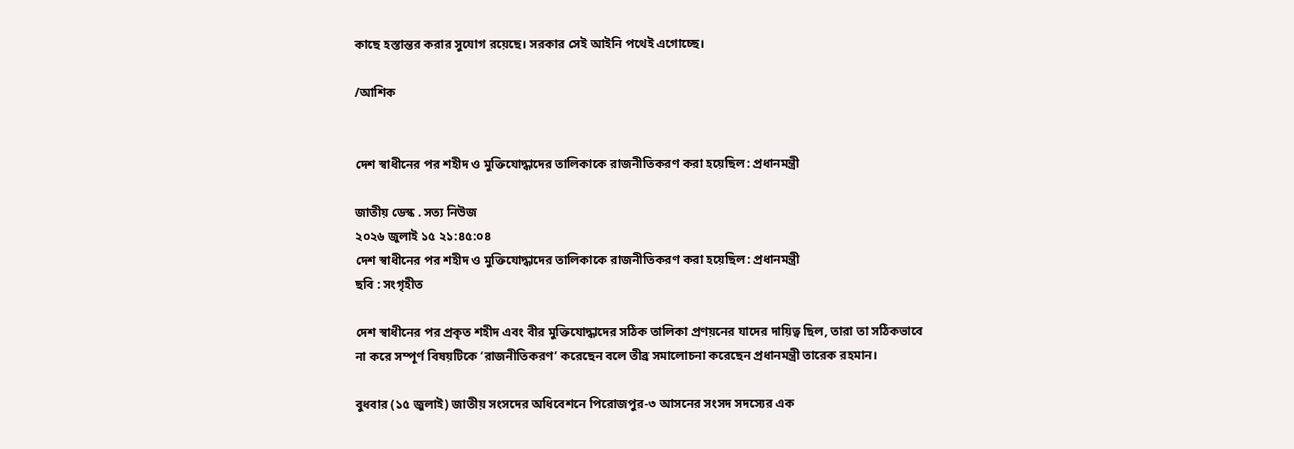কাছে হস্তান্তর করার সুযোগ রয়েছে। সরকার সেই আইনি পথেই এগোচ্ছে।

/আশিক


দেশ স্বাধীনের পর শহীদ ও মুক্তিযোদ্ধাদের তালিকাকে রাজনীতিকরণ করা হয়েছিল: প্রধানমন্ত্রী

জাতীয় ডেস্ক . সত্য নিউজ
২০২৬ জুলাই ১৫ ২১:৪৫:০৪
দেশ স্বাধীনের পর শহীদ ও মুক্তিযোদ্ধাদের তালিকাকে রাজনীতিকরণ করা হয়েছিল: প্রধানমন্ত্রী
ছবি : সংগৃহীত

দেশ স্বাধীনের পর প্রকৃত শহীদ এবং বীর মুক্তিযোদ্ধাদের সঠিক তালিকা প্রণয়নের যাদের দায়িত্ব ছিল, তারা তা সঠিকভাবে না করে সম্পূর্ণ বিষয়টিকে ‘রাজনীতিকরণ’ করেছেন বলে তীব্র সমালোচনা করেছেন প্রধানমন্ত্রী তারেক রহমান।

বুধবার (১৫ জুলাই) জাতীয় সংসদের অধিবেশনে পিরোজপুর-৩ আসনের সংসদ সদস্যের এক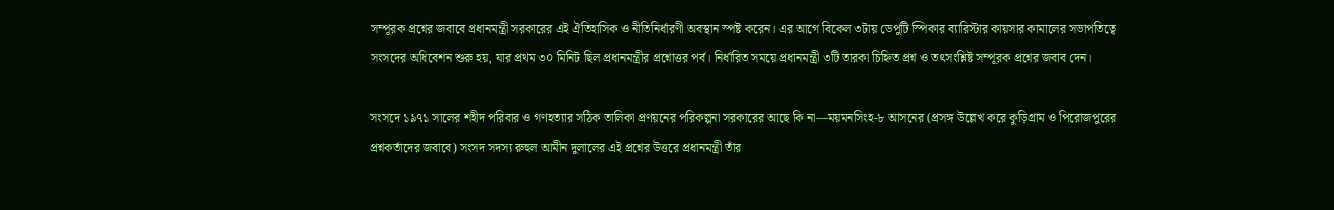সম্পূরক প্রশ্নের জবাবে প্রধানমন্ত্রী সরকারের এই ঐতিহাসিক ও নীতিনির্ধারণী অবস্থান স্পষ্ট করেন। এর আগে বিকেল ৩টায় ডেপুটি স্পিকার ব্যারিস্টার কায়সার কামালের সভাপতিত্বে সংসদের অধিবেশন শুরু হয়, যার প্রথম ৩০ মিনিট ছিল প্রধানমন্ত্রীর প্রশ্নোত্তর পর্ব। নির্ধারিত সময়ে প্রধানমন্ত্রী ৩টি তারকা চিহ্নিত প্রশ্ন ও তৎসংশ্লিষ্ট সম্পূরক প্রশ্নের জবাব দেন।

সংসদে ১৯৭১ সালের শহীদ পরিবার ও গণহত্যার সঠিক তালিকা প্রণয়নের পরিকল্পনা সরকারের আছে কি না—ময়মনসিংহ-৮ আসনের (প্রসঙ্গ উল্লেখ করে কুড়িগ্রাম ও পিরোজপুরের প্রশ্নকর্তাদের জবাবে) সংসদ সদস্য রুহুল আমীন দুলালের এই প্রশ্নের উত্তরে প্রধানমন্ত্রী তাঁর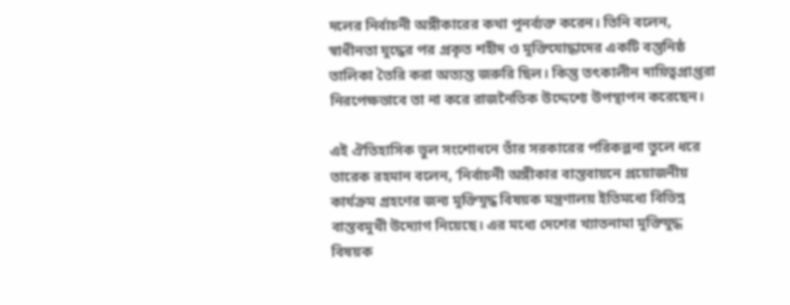দলের নির্বাচনী অঙ্গীকারের কথা পুনর্ব্যক্ত করেন। তিনি বলেন, স্বাধীনতা যুদ্ধের পর প্রকৃত শহীদ ও মুক্তিযোদ্ধাদের একটি বস্তুনিষ্ঠ তালিকা তৈরি করা অত্যন্ত জরুরি ছিল। কিন্তু তৎকালীন দায়িত্বপ্রাপ্তরা নিরপেক্ষভাবে তা না করে রাজনৈতিক উদ্দেশ্যে উপস্থাপন করেছেন।

এই ঐতিহাসিক ভুল সংশোধনে তাঁর সরকারের পরিকল্পনা তুলে ধরে তারেক রহমান বলেন, ‘নির্বাচনী অঙ্গীকার বাস্তবায়নে প্রয়োজনীয় কার্যক্রম গ্রহণের জন্য মুক্তিযুদ্ধ বিষয়ক মন্ত্রণালয় ইতিমধ্যে বিভিন্ন বাস্তবমুখী উদ্যোগ নিয়েছে। এর মধ্যে দেশের খ্যাতনামা মুক্তিযুদ্ধ বিষয়ক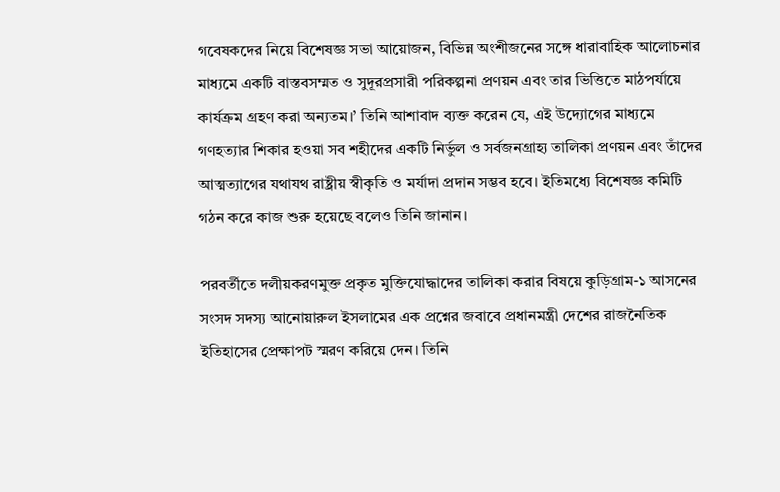গবেষকদের নিয়ে বিশেষজ্ঞ সভা আয়োজন, বিভিন্ন অংশীজনের সঙ্গে ধারাবাহিক আলোচনার মাধ্যমে একটি বাস্তবসম্মত ও সুদূরপ্রসারী পরিকল্পনা প্রণয়ন এবং তার ভিত্তিতে মাঠপর্যায়ে কার্যক্রম গ্রহণ করা অন্যতম।’ তিনি আশাবাদ ব্যক্ত করেন যে, এই উদ্যোগের মাধ্যমে গণহত্যার শিকার হওয়া সব শহীদের একটি নির্ভুল ও সর্বজনগ্রাহ্য তালিকা প্রণয়ন এবং তাঁদের আত্মত্যাগের যথাযথ রাষ্ট্রীয় স্বীকৃতি ও মর্যাদা প্রদান সম্ভব হবে। ইতিমধ্যে বিশেষজ্ঞ কমিটি গঠন করে কাজ শুরু হয়েছে বলেও তিনি জানান।

পরবর্তীতে দলীয়করণমুক্ত প্রকৃত মুক্তিযোদ্ধাদের তালিকা করার বিষয়ে কুড়িগ্রাম-১ আসনের সংসদ সদস্য আনোয়ারুল ইসলামের এক প্রশ্নের জবাবে প্রধানমন্ত্রী দেশের রাজনৈতিক ইতিহাসের প্রেক্ষাপট স্মরণ করিয়ে দেন। তিনি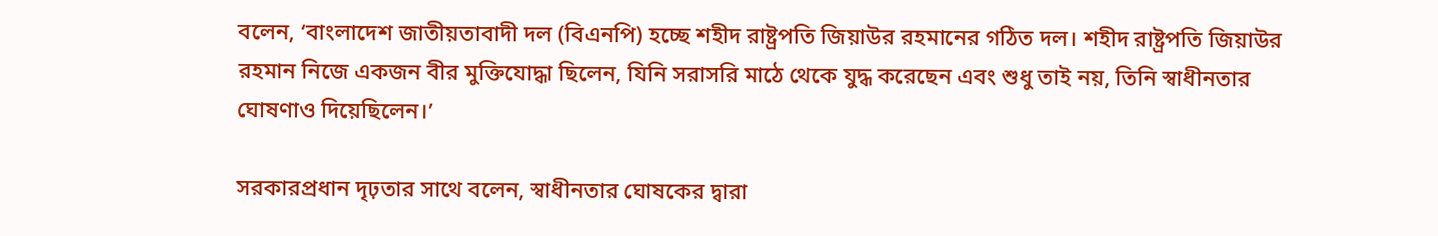বলেন, ‘বাংলাদেশ জাতীয়তাবাদী দল (বিএনপি) হচ্ছে শহীদ রাষ্ট্রপতি জিয়াউর রহমানের গঠিত দল। শহীদ রাষ্ট্রপতি জিয়াউর রহমান নিজে একজন বীর মুক্তিযোদ্ধা ছিলেন, যিনি সরাসরি মাঠে থেকে যুদ্ধ করেছেন এবং শুধু তাই নয়, তিনি স্বাধীনতার ঘোষণাও দিয়েছিলেন।’

সরকারপ্রধান দৃঢ়তার সাথে বলেন, স্বাধীনতার ঘোষকের দ্বারা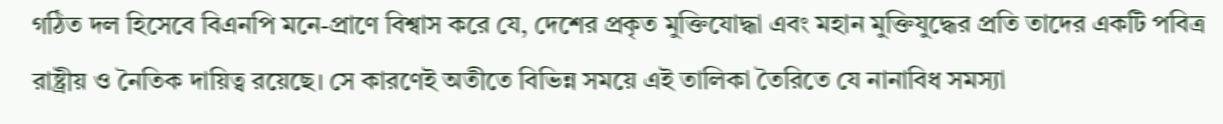গঠিত দল হিসেবে বিএনপি মনে-প্রাণে বিশ্বাস করে যে, দেশের প্রকৃত মুক্তিযোদ্ধা এবং মহান মুক্তিযুদ্ধের প্রতি তাদের একটি পবিত্র রাষ্ট্রীয় ও নৈতিক দায়িত্ব রয়েছে। সে কারণেই অতীতে বিভিন্ন সময়ে এই তালিকা তৈরিতে যে নানাবিধ সমস্যা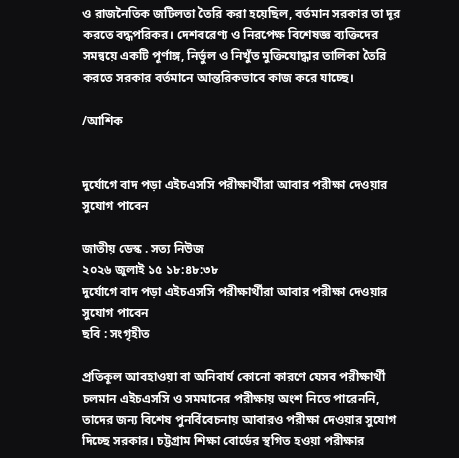ও রাজনৈতিক জটিলতা তৈরি করা হয়েছিল, বর্তমান সরকার তা দূর করতে বদ্ধপরিকর। দেশবরেণ্য ও নিরপেক্ষ বিশেষজ্ঞ ব্যক্তিদের সমন্বয়ে একটি পূর্ণাঙ্গ, নির্ভুল ও নিখুঁত মুক্তিযোদ্ধার তালিকা তৈরি করতে সরকার বর্তমানে আন্তরিকভাবে কাজ করে যাচ্ছে।

/আশিক


দুর্যোগে বাদ পড়া এইচএসসি পরীক্ষার্থীরা আবার পরীক্ষা দেওয়ার সুযোগ পাবেন

জাতীয় ডেস্ক . সত্য নিউজ
২০২৬ জুলাই ১৫ ১৮:৪৮:৩৮
দুর্যোগে বাদ পড়া এইচএসসি পরীক্ষার্থীরা আবার পরীক্ষা দেওয়ার সুযোগ পাবেন
ছবি : সংগৃহীত

প্রতিকূল আবহাওয়া বা অনিবার্য কোনো কারণে যেসব পরীক্ষার্থী চলমান এইচএসসি ও সমমানের পরীক্ষায় অংশ নিতে পারেননি, তাদের জন্য বিশেষ পুনর্বিবেচনায় আবারও পরীক্ষা দেওয়ার সুযোগ দিচ্ছে সরকার। চট্টগ্রাম শিক্ষা বোর্ডের স্থগিত হওয়া পরীক্ষার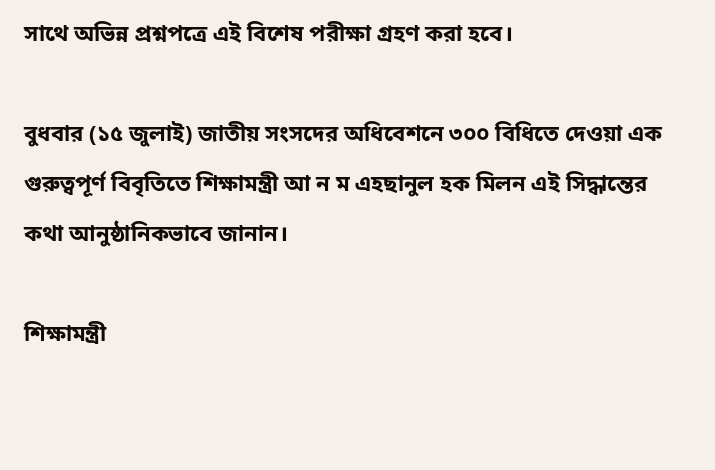সাথে অভিন্ন প্রশ্নপত্রে এই বিশেষ পরীক্ষা গ্রহণ করা হবে।

বুধবার (১৫ জুলাই) জাতীয় সংসদের অধিবেশনে ৩০০ বিধিতে দেওয়া এক গুরুত্বপূর্ণ বিবৃতিতে শিক্ষামন্ত্রী আ ন ম এহছানুল হক মিলন এই সিদ্ধান্তের কথা আনুষ্ঠানিকভাবে জানান।

শিক্ষামন্ত্রী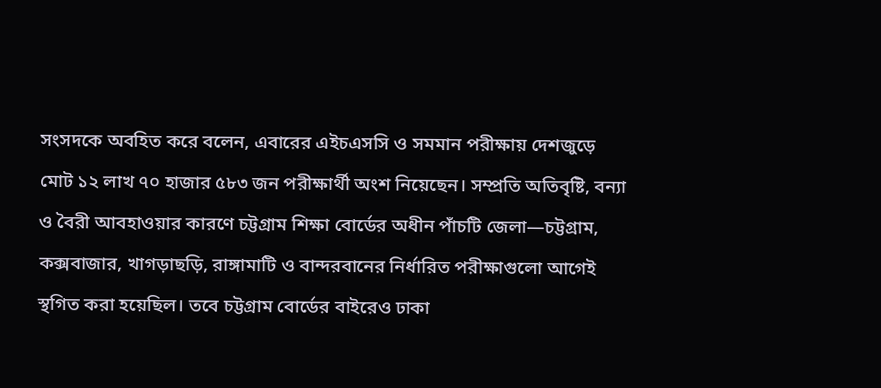সংসদকে অবহিত করে বলেন, এবারের এইচএসসি ও সমমান পরীক্ষায় দেশজুড়ে মোট ১২ লাখ ৭০ হাজার ৫৮৩ জন পরীক্ষার্থী অংশ নিয়েছেন। সম্প্রতি অতিবৃষ্টি, বন্যা ও বৈরী আবহাওয়ার কারণে চট্টগ্রাম শিক্ষা বোর্ডের অধীন পাঁচটি জেলা—চট্টগ্রাম, কক্সবাজার, খাগড়াছড়ি, রাঙ্গামাটি ও বান্দরবানের নির্ধারিত পরীক্ষাগুলো আগেই স্থগিত করা হয়েছিল। তবে চট্টগ্রাম বোর্ডের বাইরেও ঢাকা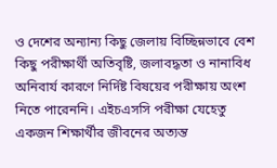ও দেশের অন্যান্য কিছু জেলায় বিচ্ছিন্নভাবে বেশ কিছু পরীক্ষার্থী অতিবৃষ্টি, জলাবদ্ধতা ও নানাবিধ অনিবার্য কারণে নির্দিষ্ট বিষয়ের পরীক্ষায় অংশ নিতে পারেননি। এইচএসসি পরীক্ষা যেহেতু একজন শিক্ষার্থীর জীবনের অত্যন্ত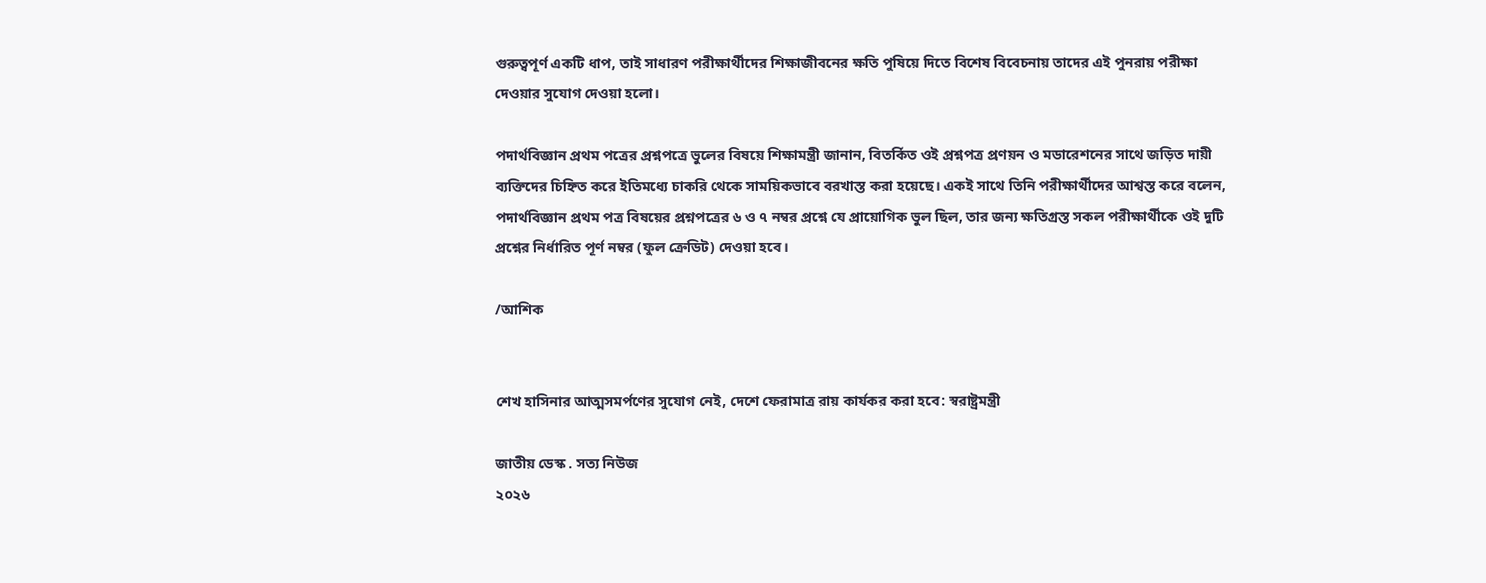গুরুত্বপূর্ণ একটি ধাপ, তাই সাধারণ পরীক্ষার্থীদের শিক্ষাজীবনের ক্ষতি পুষিয়ে দিতে বিশেষ বিবেচনায় তাদের এই পুনরায় পরীক্ষা দেওয়ার সুযোগ দেওয়া হলো।

পদার্থবিজ্ঞান প্রথম পত্রের প্রশ্নপত্রে ভুলের বিষয়ে শিক্ষামন্ত্রী জানান, বিতর্কিত ওই প্রশ্নপত্র প্রণয়ন ও মডারেশনের সাথে জড়িত দায়ী ব্যক্তিদের চিহ্নিত করে ইতিমধ্যে চাকরি থেকে সাময়িকভাবে বরখাস্ত করা হয়েছে। একই সাথে তিনি পরীক্ষার্থীদের আশ্বস্ত করে বলেন, পদার্থবিজ্ঞান প্রথম পত্র বিষয়ের প্রশ্নপত্রের ৬ ও ৭ নম্বর প্রশ্নে যে প্রায়োগিক ভুল ছিল, তার জন্য ক্ষতিগ্রস্ত সকল পরীক্ষার্থীকে ওই দুটি প্রশ্নের নির্ধারিত পূর্ণ নম্বর (ফুল ক্রেডিট) দেওয়া হবে।

/আশিক


শেখ হাসিনার আত্মসমর্পণের সুযোগ নেই, দেশে ফেরামাত্র রায় কার্যকর করা হবে: স্বরাষ্ট্রমন্ত্রী

জাতীয় ডেস্ক . সত্য নিউজ
২০২৬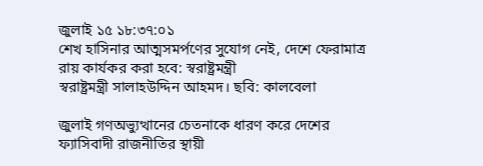জুলাই ১৫ ১৮:৩৭:০১
শেখ হাসিনার আত্মসমর্পণের সুযোগ নেই, দেশে ফেরামাত্র রায় কার্যকর করা হবে: স্বরাষ্ট্রমন্ত্রী
স্বরাষ্ট্রমন্ত্রী সালাহউদ্দিন আহমদ। ছবি: কালবেলা

জুলাই গণঅভ্যুত্থানের চেতনাকে ধারণ করে দেশের ফ্যাসিবাদী রাজনীতির স্থায়ী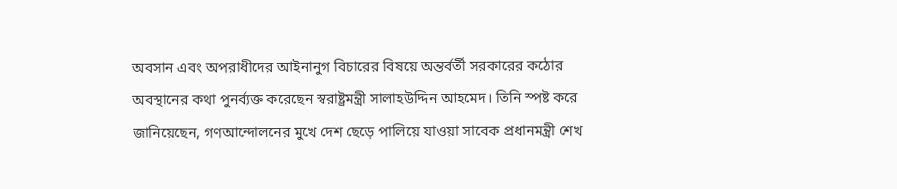অবসান এবং অপরাধীদের আইনানুগ বিচারের বিষয়ে অন্তর্বর্তী সরকারের কঠোর অবস্থানের কথা পুনর্ব্যক্ত করেছেন স্বরাষ্ট্রমন্ত্রী সালাহউদ্দিন আহমেদ। তিনি স্পষ্ট করে জানিয়েছেন, গণআন্দোলনের মুখে দেশ ছেড়ে পালিয়ে যাওয়া সাবেক প্রধানমন্ত্রী শেখ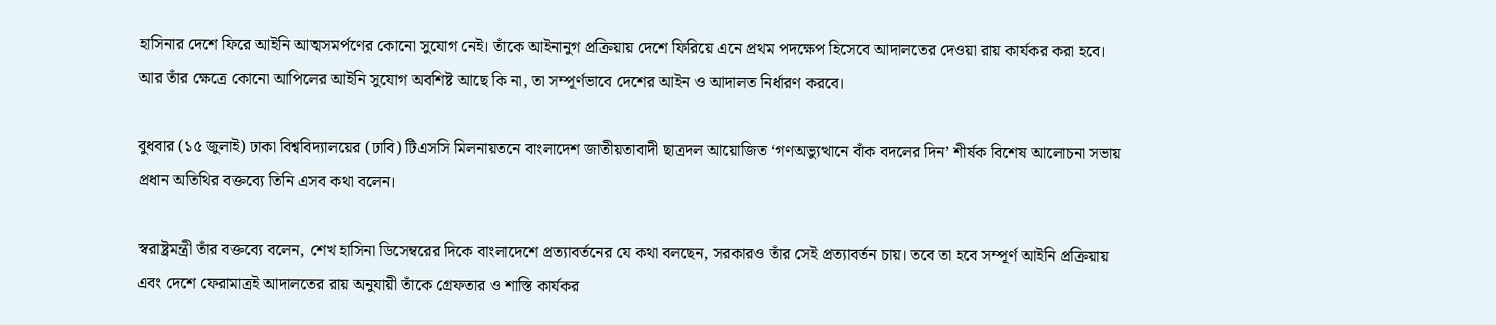হাসিনার দেশে ফিরে আইনি আত্মসমর্পণের কোনো সুযোগ নেই। তাঁকে আইনানুগ প্রক্রিয়ায় দেশে ফিরিয়ে এনে প্রথম পদক্ষেপ হিসেবে আদালতের দেওয়া রায় কার্যকর করা হবে। আর তাঁর ক্ষেত্রে কোনো আপিলের আইনি সুযোগ অবশিষ্ট আছে কি না, তা সম্পূর্ণভাবে দেশের আইন ও আদালত নির্ধারণ করবে।

বুধবার (১৫ জুলাই) ঢাকা বিশ্ববিদ্যালয়ের (ঢাবি) টিএসসি মিলনায়তনে বাংলাদেশ জাতীয়তাবাদী ছাত্রদল আয়োজিত ‘গণঅভ্যুত্থানে বাঁক বদলের দিন’ শীর্ষক বিশেষ আলোচনা সভায় প্রধান অতিথির বক্তব্যে তিনি এসব কথা বলেন।

স্বরাষ্ট্রমন্ত্রী তাঁর বক্তব্যে বলেন, শেখ হাসিনা ডিসেম্বরের দিকে বাংলাদেশে প্রত্যাবর্তনের যে কথা বলছেন, সরকারও তাঁর সেই প্রত্যাবর্তন চায়। তবে তা হবে সম্পূর্ণ আইনি প্রক্রিয়ায় এবং দেশে ফেরামাত্রই আদালতের রায় অনুযায়ী তাঁকে গ্রেফতার ও শাস্তি কার্যকর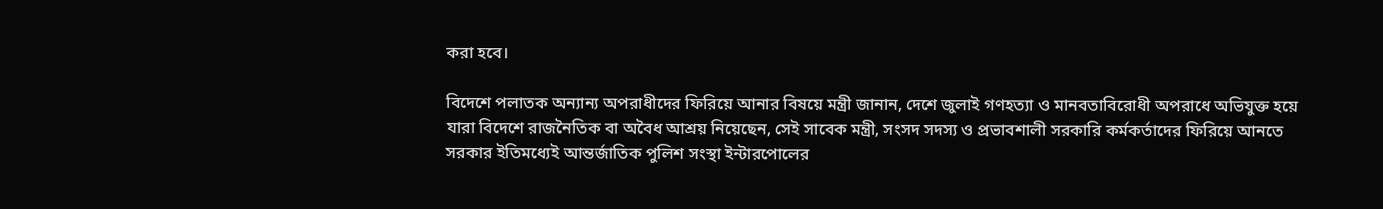করা হবে।

বিদেশে পলাতক অন্যান্য অপরাধীদের ফিরিয়ে আনার বিষয়ে মন্ত্রী জানান, দেশে জুলাই গণহত্যা ও মানবতাবিরোধী অপরাধে অভিযুক্ত হয়ে যারা বিদেশে রাজনৈতিক বা অবৈধ আশ্রয় নিয়েছেন, সেই সাবেক মন্ত্রী, সংসদ সদস্য ও প্রভাবশালী সরকারি কর্মকর্তাদের ফিরিয়ে আনতে সরকার ইতিমধ্যেই আন্তর্জাতিক পুলিশ সংস্থা ইন্টারপোলের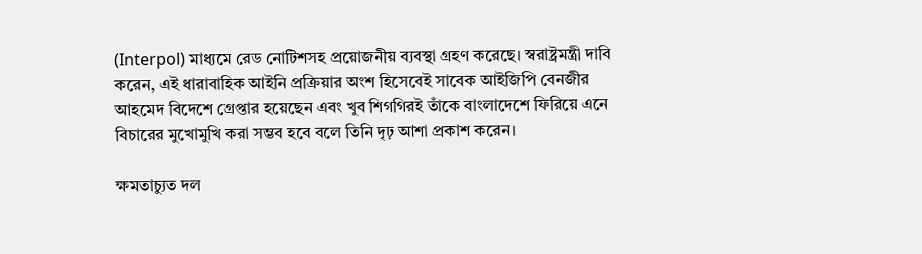(Interpol) মাধ্যমে রেড নোটিশসহ প্রয়োজনীয় ব্যবস্থা গ্রহণ করেছে। স্বরাষ্ট্রমন্ত্রী দাবি করেন, এই ধারাবাহিক আইনি প্রক্রিয়ার অংশ হিসেবেই সাবেক আইজিপি বেনজীর আহমেদ বিদেশে গ্রেপ্তার হয়েছেন এবং খুব শিগগিরই তাঁকে বাংলাদেশে ফিরিয়ে এনে বিচারের মুখোমুখি করা সম্ভব হবে বলে তিনি দৃঢ় আশা প্রকাশ করেন।

ক্ষমতাচ্যুত দল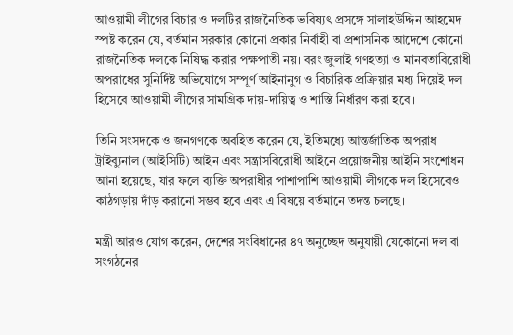আওয়ামী লীগের বিচার ও দলটির রাজনৈতিক ভবিষ্যৎ প্রসঙ্গে সালাহউদ্দিন আহমেদ স্পষ্ট করেন যে, বর্তমান সরকার কোনো প্রকার নির্বাহী বা প্রশাসনিক আদেশে কোনো রাজনৈতিক দলকে নিষিদ্ধ করার পক্ষপাতী নয়। বরং জুলাই গণহত্যা ও মানবতাবিরোধী অপরাধের সুনির্দিষ্ট অভিযোগে সম্পূর্ণ আইনানুগ ও বিচারিক প্রক্রিয়ার মধ্য দিয়েই দল হিসেবে আওয়ামী লীগের সামগ্রিক দায়-দায়িত্ব ও শাস্তি নির্ধারণ করা হবে।

তিনি সংসদকে ও জনগণকে অবহিত করেন যে, ইতিমধ্যে আন্তর্জাতিক অপরাধ ট্রাইব্যুনাল (আইসিটি) আইন এবং সন্ত্রাসবিরোধী আইনে প্রয়োজনীয় আইনি সংশোধন আনা হয়েছে, যার ফলে ব্যক্তি অপরাধীর পাশাপাশি আওয়ামী লীগকে দল হিসেবেও কাঠগড়ায় দাঁড় করানো সম্ভব হবে এবং এ বিষয়ে বর্তমানে তদন্ত চলছে।

মন্ত্রী আরও যোগ করেন, দেশের সংবিধানের ৪৭ অনুচ্ছেদ অনুযায়ী যেকোনো দল বা সংগঠনের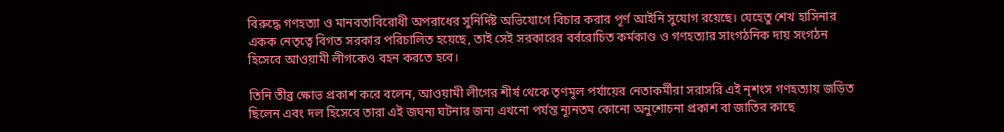বিরুদ্ধে গণহত্যা ও মানবতাবিরোধী অপরাধের সুনির্দিষ্ট অভিযোগে বিচার করার পূর্ণ আইনি সুযোগ রয়েছে। যেহেতু শেখ হাসিনার একক নেতৃত্বে বিগত সরকার পরিচালিত হয়েছে, তাই সেই সরকারের বর্বরোচিত কর্মকাণ্ড ও গণহত্যার সাংগঠনিক দায় সংগঠন হিসেবে আওয়ামী লীগকেও বহন করতে হবে।

তিনি তীব্র ক্ষোভ প্রকাশ করে বলেন, আওয়ামী লীগের শীর্ষ থেকে তৃণমূল পর্যায়ের নেতাকর্মীরা সরাসরি এই নৃশংস গণহত্যায় জড়িত ছিলেন এবং দল হিসেবে তারা এই জঘন্য ঘটনার জন্য এখনো পর্যন্ত ন্যূনতম কোনো অনুশোচনা প্রকাশ বা জাতির কাছে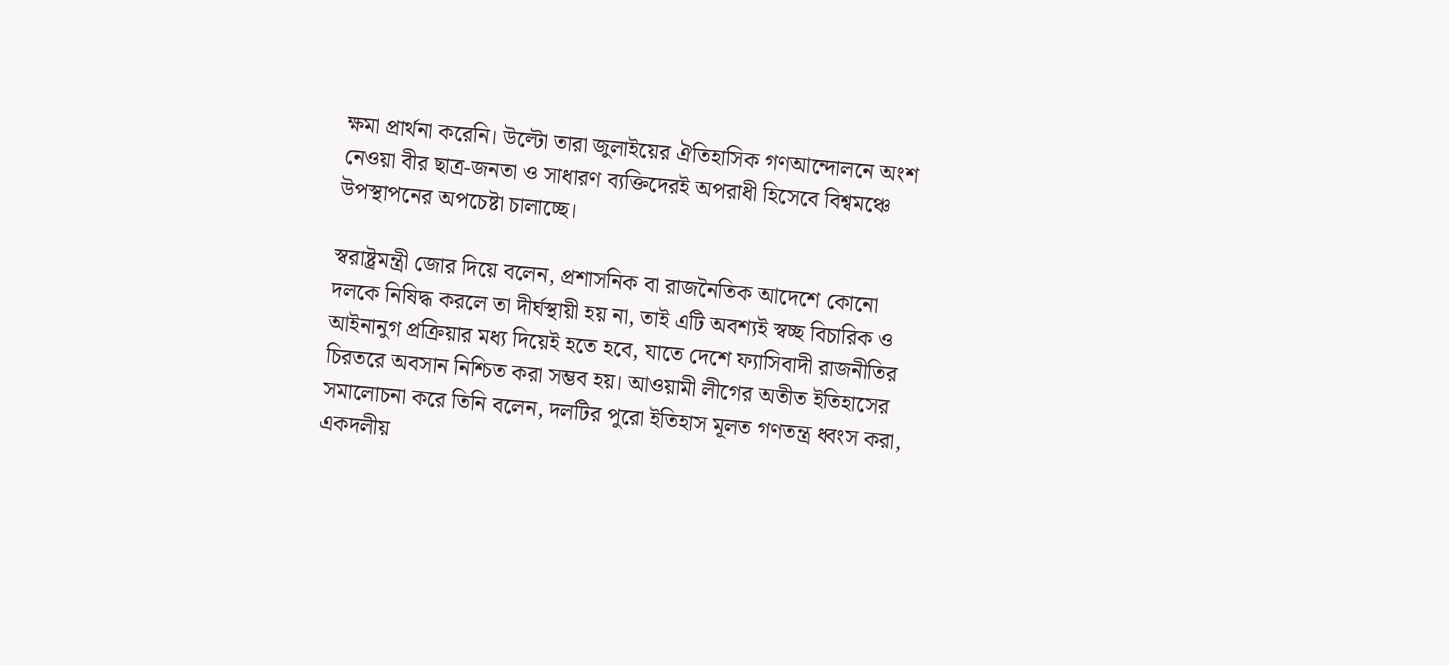ক্ষমা প্রার্থনা করেনি। উল্টো তারা জুলাইয়ের ঐতিহাসিক গণআন্দোলনে অংশ নেওয়া বীর ছাত্র-জনতা ও সাধারণ ব্যক্তিদেরই অপরাধী হিসেবে বিশ্বমঞ্চে উপস্থাপনের অপচেষ্টা চালাচ্ছে।

স্বরাষ্ট্রমন্ত্রী জোর দিয়ে বলেন, প্রশাসনিক বা রাজনৈতিক আদেশে কোনো দলকে নিষিদ্ধ করলে তা দীর্ঘস্থায়ী হয় না, তাই এটি অবশ্যই স্বচ্ছ বিচারিক ও আইনানুগ প্রক্রিয়ার মধ্য দিয়েই হতে হবে, যাতে দেশে ফ্যাসিবাদী রাজনীতির চিরতরে অবসান নিশ্চিত করা সম্ভব হয়। আওয়ামী লীগের অতীত ইতিহাসের সমালোচনা করে তিনি বলেন, দলটির পুরো ইতিহাস মূলত গণতন্ত্র ধ্বংস করা, একদলীয়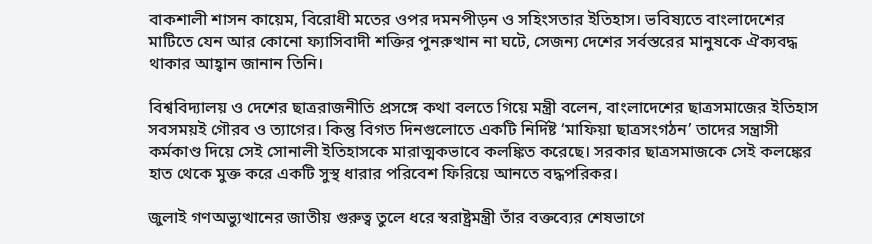বাকশালী শাসন কায়েম, বিরোধী মতের ওপর দমনপীড়ন ও সহিংসতার ইতিহাস। ভবিষ্যতে বাংলাদেশের মাটিতে যেন আর কোনো ফ্যাসিবাদী শক্তির পুনরুত্থান না ঘটে, সেজন্য দেশের সর্বস্তরের মানুষকে ঐক্যবদ্ধ থাকার আহ্বান জানান তিনি।

বিশ্ববিদ্যালয় ও দেশের ছাত্ররাজনীতি প্রসঙ্গে কথা বলতে গিয়ে মন্ত্রী বলেন, বাংলাদেশের ছাত্রসমাজের ইতিহাস সবসময়ই গৌরব ও ত্যাগের। কিন্তু বিগত দিনগুলোতে একটি নির্দিষ্ট ‘মাফিয়া ছাত্রসংগঠন’ তাদের সন্ত্রাসী কর্মকাণ্ড দিয়ে সেই সোনালী ইতিহাসকে মারাত্মকভাবে কলঙ্কিত করেছে। সরকার ছাত্রসমাজকে সেই কলঙ্কের হাত থেকে মুক্ত করে একটি সুস্থ ধারার পরিবেশ ফিরিয়ে আনতে বদ্ধপরিকর।

জুলাই গণঅভ্যুত্থানের জাতীয় গুরুত্ব তুলে ধরে স্বরাষ্ট্রমন্ত্রী তাঁর বক্তব্যের শেষভাগে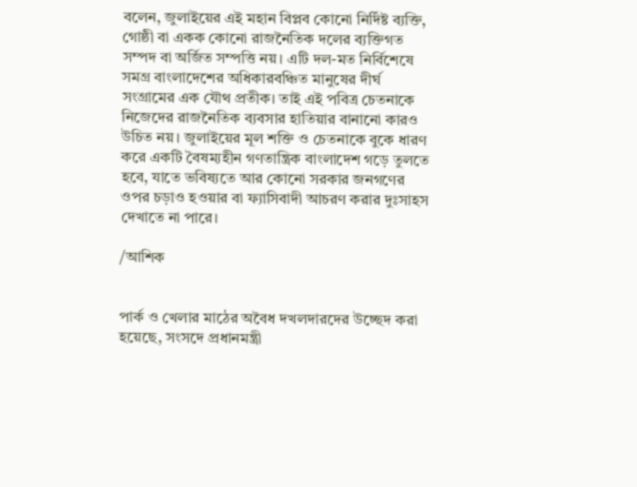বলেন, জুলাইয়ের এই মহান বিপ্লব কোনো নির্দিষ্ট ব্যক্তি, গোষ্ঠী বা একক কোনো রাজনৈতিক দলের ব্যক্তিগত সম্পদ বা অর্জিত সম্পত্তি নয়। এটি দল-মত নির্বিশেষে সমগ্র বাংলাদেশের অধিকারবঞ্চিত মানুষের দীর্ঘ সংগ্রামের এক যৌথ প্রতীক। তাই এই পবিত্র চেতনাকে নিজেদের রাজনৈতিক ব্যবসার হাতিয়ার বানানো কারও উচিত নয়। জুলাইয়ের মূল শক্তি ও চেতনাকে বুকে ধারণ করে একটি বৈষম্যহীন গণতান্ত্রিক বাংলাদেশ গড়ে তুলতে হবে, যাতে ভবিষ্যতে আর কোনো সরকার জনগণের ওপর চড়াও হওয়ার বা ফ্যাসিবাদী আচরণ করার দুঃসাহস দেখাতে না পারে।

/আশিক


পার্ক ও খেলার মাঠের অবৈধ দখলদারদের উচ্ছেদ করা হয়েছে, সংসদে প্রধানমন্ত্রী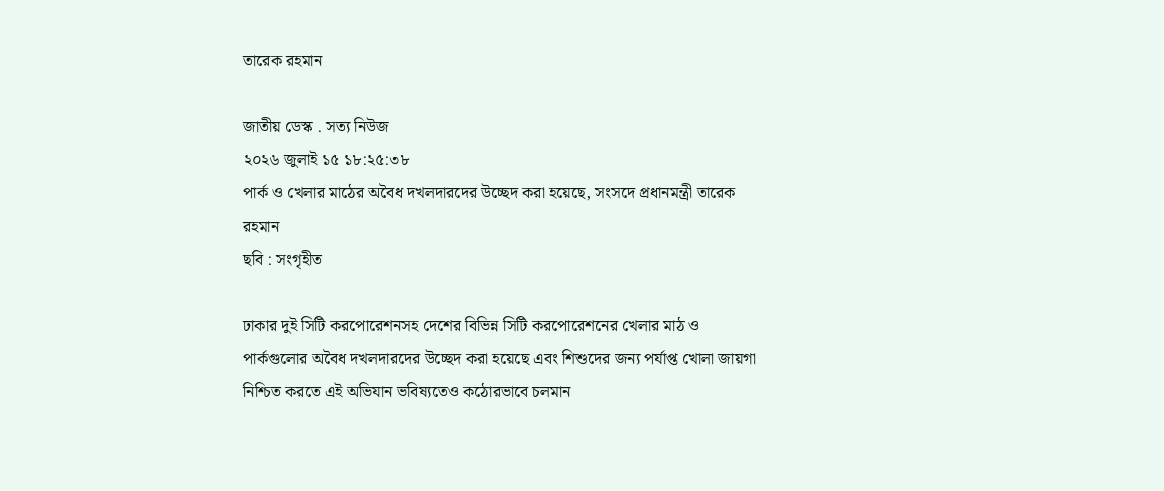তারেক রহমান

জাতীয় ডেস্ক . সত্য নিউজ
২০২৬ জুলাই ১৫ ১৮:২৫:৩৮
পার্ক ও খেলার মাঠের অবৈধ দখলদারদের উচ্ছেদ করা হয়েছে, সংসদে প্রধানমন্ত্রী তারেক রহমান
ছবি : সংগৃহীত

ঢাকার দুই সিটি করপোরেশনসহ দেশের বিভিন্ন সিটি করপোরেশনের খেলার মাঠ ও পার্কগুলোর অবৈধ দখলদারদের উচ্ছেদ করা হয়েছে এবং শিশুদের জন্য পর্যাপ্ত খোলা জায়গা নিশ্চিত করতে এই অভিযান ভবিষ্যতেও কঠোরভাবে চলমান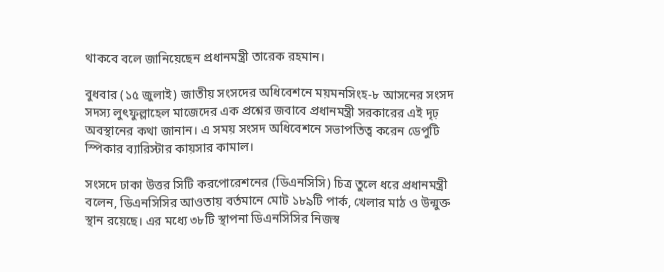থাকবে বলে জানিয়েছেন প্রধানমন্ত্রী তারেক রহমান।

বুধবার (১৫ জুলাই) জাতীয় সংসদের অধিবেশনে ময়মনসিংহ-৮ আসনের সংসদ সদস্য লুৎফুল্লাহেল মাজেদের এক প্রশ্নের জবাবে প্রধানমন্ত্রী সরকারের এই দৃঢ় অবস্থানের কথা জানান। এ সময় সংসদ অধিবেশনে সভাপতিত্ব করেন ডেপুটি স্পিকার ব্যারিস্টার কায়সার কামাল।

সংসদে ঢাকা উত্তর সিটি করপোরেশনের (ডিএনসিসি) চিত্র তুলে ধরে প্রধানমন্ত্রী বলেন, ডিএনসিসির আওতায় বর্তমানে মোট ১৮৯টি পার্ক, খেলার মাঠ ও উন্মুক্ত স্থান রয়েছে। এর মধ্যে ৩৮টি স্থাপনা ডিএনসিসির নিজস্ব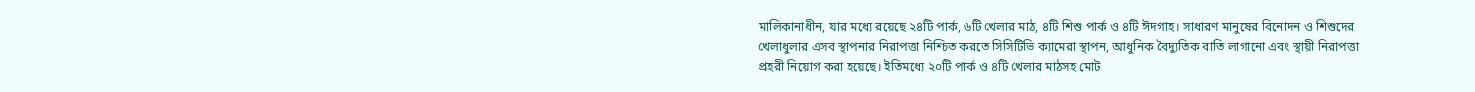মালিকানাধীন, যার মধ্যে রয়েছে ২৪টি পার্ক, ৬টি খেলার মাঠ, ৪টি শিশু পার্ক ও ৪টি ঈদগাহ। সাধারণ মানুষের বিনোদন ও শিশুদের খেলাধুলার এসব স্থাপনার নিরাপত্তা নিশ্চিত করতে সিসিটিভি ক্যামেরা স্থাপন, আধুনিক বৈদ্যুতিক বাতি লাগানো এবং স্থায়ী নিরাপত্তা প্রহরী নিয়োগ করা হয়েছে। ইতিমধ্যে ২০টি পার্ক ও ৪টি খেলার মাঠসহ মোট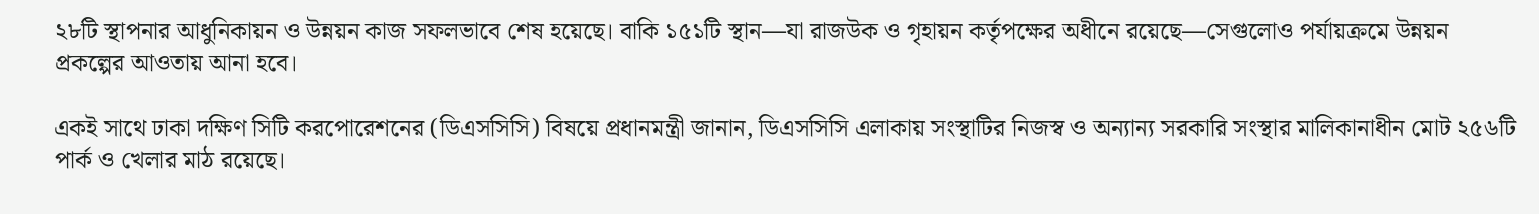২৮টি স্থাপনার আধুনিকায়ন ও উন্নয়ন কাজ সফলভাবে শেষ হয়েছে। বাকি ১৫১টি স্থান—যা রাজউক ও গৃহায়ন কর্তৃপক্ষের অধীনে রয়েছে—সেগুলোও পর্যায়ক্রমে উন্নয়ন প্রকল্পের আওতায় আনা হবে।

একই সাথে ঢাকা দক্ষিণ সিটি করপোরেশনের (ডিএসসিসি) বিষয়ে প্রধানমন্ত্রী জানান, ডিএসসিসি এলাকায় সংস্থাটির নিজস্ব ও অন্যান্য সরকারি সংস্থার মালিকানাধীন মোট ২৫৬টি পার্ক ও খেলার মাঠ রয়েছে।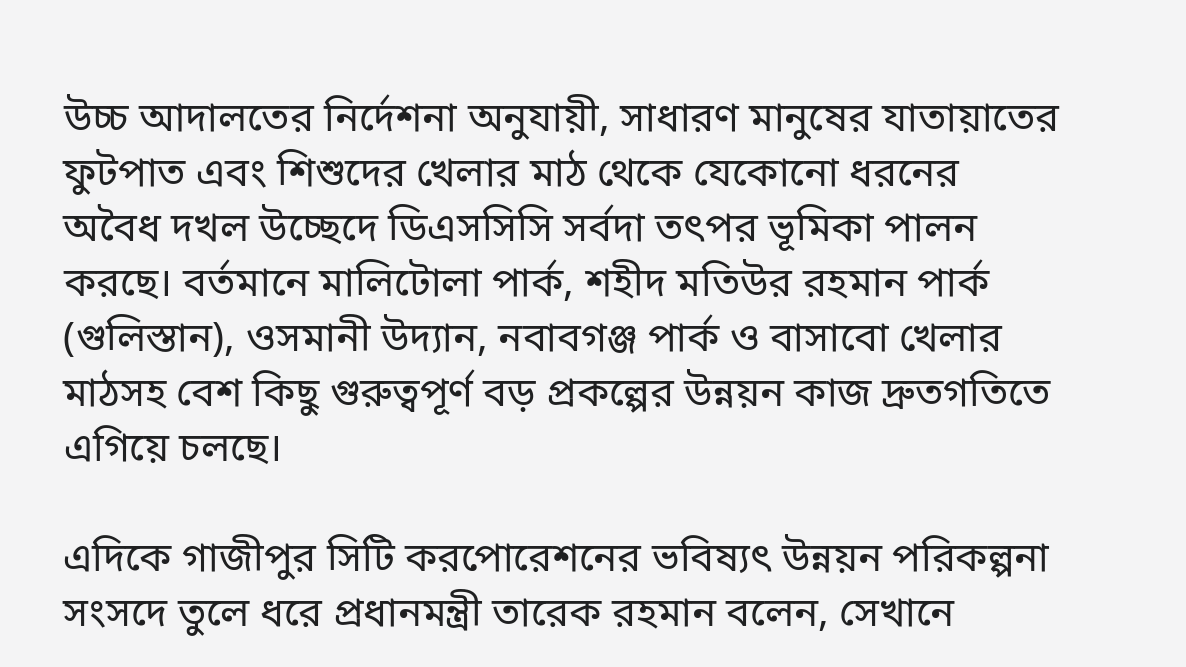উচ্চ আদালতের নির্দেশনা অনুযায়ী, সাধারণ মানুষের যাতায়াতের ফুটপাত এবং শিশুদের খেলার মাঠ থেকে যেকোনো ধরনের অবৈধ দখল উচ্ছেদে ডিএসসিসি সর্বদা তৎপর ভূমিকা পালন করছে। বর্তমানে মালিটোলা পার্ক, শহীদ মতিউর রহমান পার্ক (গুলিস্তান), ওসমানী উদ্যান, নবাবগঞ্জ পার্ক ও বাসাবো খেলার মাঠসহ বেশ কিছু গুরুত্বপূর্ণ বড় প্রকল্পের উন্নয়ন কাজ দ্রুতগতিতে এগিয়ে চলছে।

এদিকে গাজীপুর সিটি করপোরেশনের ভবিষ্যৎ উন্নয়ন পরিকল্পনা সংসদে তুলে ধরে প্রধানমন্ত্রী তারেক রহমান বলেন, সেখানে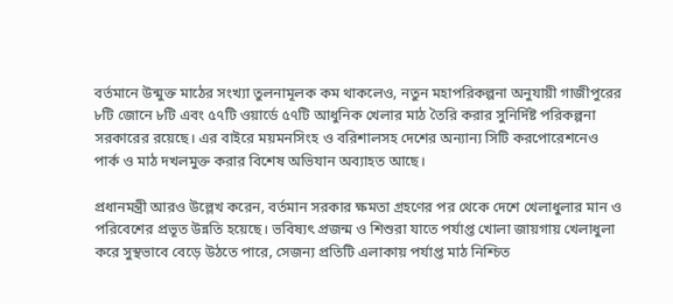বর্তমানে উন্মুক্ত মাঠের সংখ্যা তুলনামূলক কম থাকলেও, নতুন মহাপরিকল্পনা অনুযায়ী গাজীপুরের ৮টি জোনে ৮টি এবং ৫৭টি ওয়ার্ডে ৫৭টি আধুনিক খেলার মাঠ তৈরি করার সুনির্দিষ্ট পরিকল্পনা সরকারের রয়েছে। এর বাইরে ময়মনসিংহ ও বরিশালসহ দেশের অন্যান্য সিটি করপোরেশনেও পার্ক ও মাঠ দখলমুক্ত করার বিশেষ অভিযান অব্যাহত আছে।

প্রধানমন্ত্রী আরও উল্লেখ করেন, বর্তমান সরকার ক্ষমতা গ্রহণের পর থেকে দেশে খেলাধুলার মান ও পরিবেশের প্রভূত উন্নতি হয়েছে। ভবিষ্যৎ প্রজন্ম ও শিশুরা যাতে পর্যাপ্ত খোলা জায়গায় খেলাধুলা করে সুস্থভাবে বেড়ে উঠতে পারে, সেজন্য প্রতিটি এলাকায় পর্যাপ্ত মাঠ নিশ্চিত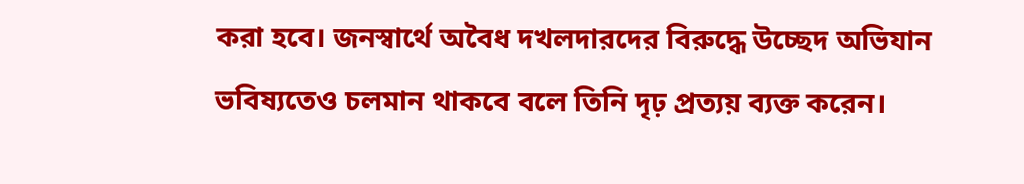করা হবে। জনস্বার্থে অবৈধ দখলদারদের বিরুদ্ধে উচ্ছেদ অভিযান ভবিষ্যতেও চলমান থাকবে বলে তিনি দৃঢ় প্রত্যয় ব্যক্ত করেন।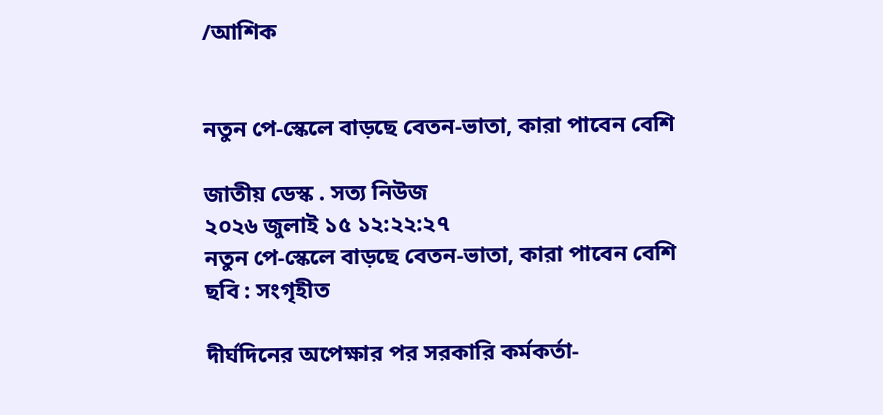/আশিক


নতুন পে-স্কেলে বাড়ছে বেতন-ভাতা, কারা পাবেন বেশি

জাতীয় ডেস্ক . সত্য নিউজ
২০২৬ জুলাই ১৫ ১২:২২:২৭
নতুন পে-স্কেলে বাড়ছে বেতন-ভাতা, কারা পাবেন বেশি
ছবি : সংগৃহীত

দীর্ঘদিনের অপেক্ষার পর সরকারি কর্মকর্তা-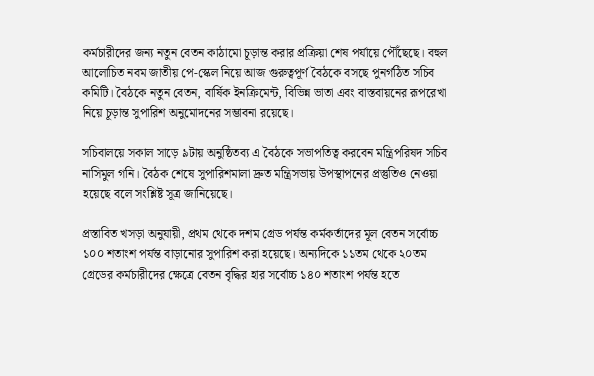কর্মচারীদের জন্য নতুন বেতন কাঠামো চূড়ান্ত করার প্রক্রিয়া শেষ পর্যায়ে পৌঁছেছে। বহুল আলোচিত নবম জাতীয় পে-স্কেল নিয়ে আজ গুরুত্বপূর্ণ বৈঠকে বসছে পুনর্গঠিত সচিব কমিটি। বৈঠকে নতুন বেতন, বার্ষিক ইনক্রিমেন্ট, বিভিন্ন ভাতা এবং বাস্তবায়নের রূপরেখা নিয়ে চূড়ান্ত সুপারিশ অনুমোদনের সম্ভাবনা রয়েছে।

সচিবালয়ে সকাল সাড়ে ৯টায় অনুষ্ঠিতব্য এ বৈঠকে সভাপতিত্ব করবেন মন্ত্রিপরিষদ সচিব নাসিমুল গনি। বৈঠক শেষে সুপারিশমালা দ্রুত মন্ত্রিসভায় উপস্থাপনের প্রস্তুতিও নেওয়া হয়েছে বলে সংশ্লিষ্ট সূত্র জানিয়েছে।

প্রস্তাবিত খসড়া অনুযায়ী, প্রথম থেকে দশম গ্রেড পর্যন্ত কর্মকর্তাদের মূল বেতন সর্বোচ্চ ১০০ শতাংশ পর্যন্ত বাড়ানোর সুপারিশ করা হয়েছে। অন্যদিকে ১১তম থেকে ২০তম গ্রেডের কর্মচারীদের ক্ষেত্রে বেতন বৃদ্ধির হার সর্বোচ্চ ১৪০ শতাংশ পর্যন্ত হতে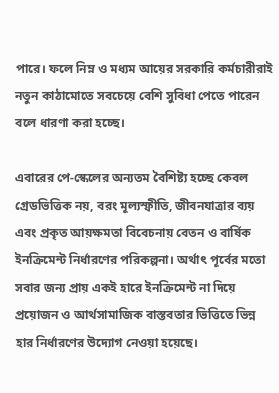পারে। ফলে নিম্ন ও মধ্যম আয়ের সরকারি কর্মচারীরাই নতুন কাঠামোতে সবচেয়ে বেশি সুবিধা পেতে পারেন বলে ধারণা করা হচ্ছে।

এবারের পে-স্কেলের অন্যতম বৈশিষ্ট্য হচ্ছে কেবল গ্রেডভিত্তিক নয়, বরং মূল্যস্ফীতি, জীবনযাত্রার ব্যয় এবং প্রকৃত আয়ক্ষমতা বিবেচনায় বেতন ও বার্ষিক ইনক্রিমেন্ট নির্ধারণের পরিকল্পনা। অর্থাৎ পূর্বের মতো সবার জন্য প্রায় একই হারে ইনক্রিমেন্ট না দিয়ে প্রয়োজন ও আর্থসামাজিক বাস্তবতার ভিত্তিতে ভিন্ন হার নির্ধারণের উদ্যোগ নেওয়া হয়েছে।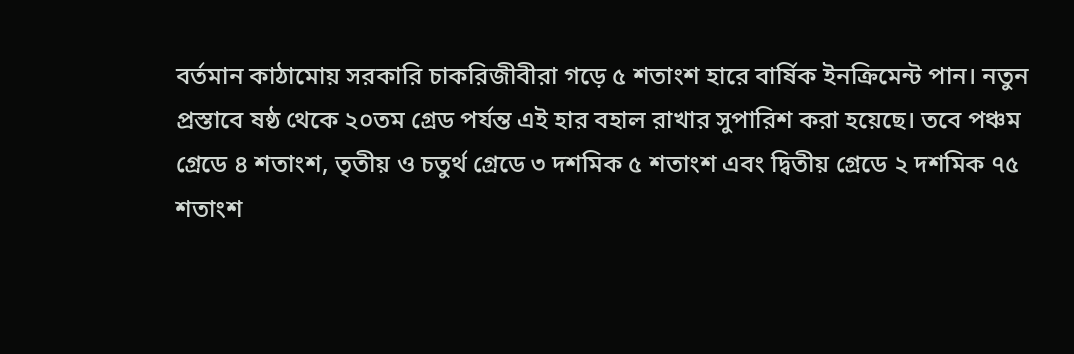বর্তমান কাঠামোয় সরকারি চাকরিজীবীরা গড়ে ৫ শতাংশ হারে বার্ষিক ইনক্রিমেন্ট পান। নতুন প্রস্তাবে ষষ্ঠ থেকে ২০তম গ্রেড পর্যন্ত এই হার বহাল রাখার সুপারিশ করা হয়েছে। তবে পঞ্চম গ্রেডে ৪ শতাংশ, তৃতীয় ও চতুর্থ গ্রেডে ৩ দশমিক ৫ শতাংশ এবং দ্বিতীয় গ্রেডে ২ দশমিক ৭৫ শতাংশ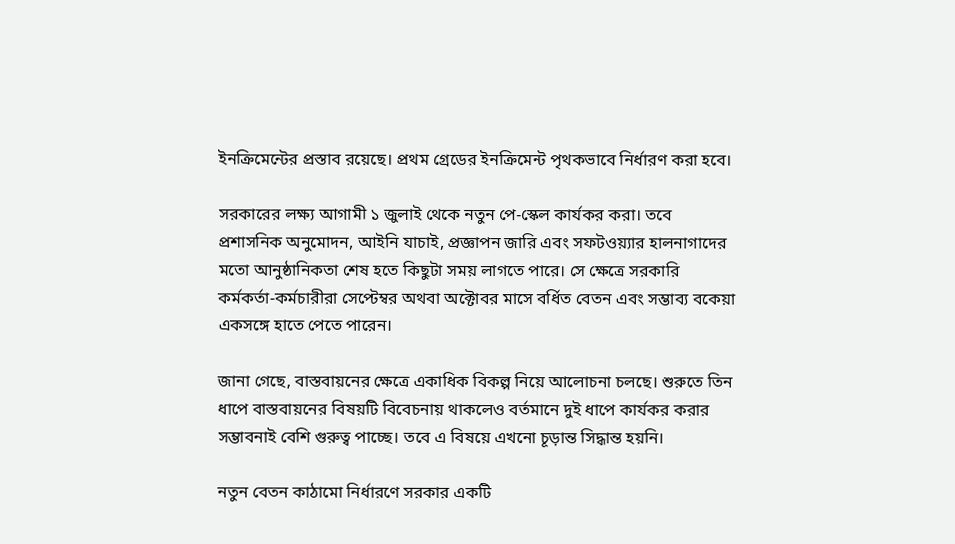ইনক্রিমেন্টের প্রস্তাব রয়েছে। প্রথম গ্রেডের ইনক্রিমেন্ট পৃথকভাবে নির্ধারণ করা হবে।

সরকারের লক্ষ্য আগামী ১ জুলাই থেকে নতুন পে-স্কেল কার্যকর করা। তবে প্রশাসনিক অনুমোদন, আইনি যাচাই, প্রজ্ঞাপন জারি এবং সফটওয়্যার হালনাগাদের মতো আনুষ্ঠানিকতা শেষ হতে কিছুটা সময় লাগতে পারে। সে ক্ষেত্রে সরকারি কর্মকর্তা-কর্মচারীরা সেপ্টেম্বর অথবা অক্টোবর মাসে বর্ধিত বেতন এবং সম্ভাব্য বকেয়া একসঙ্গে হাতে পেতে পারেন।

জানা গেছে, বাস্তবায়নের ক্ষেত্রে একাধিক বিকল্প নিয়ে আলোচনা চলছে। শুরুতে তিন ধাপে বাস্তবায়নের বিষয়টি বিবেচনায় থাকলেও বর্তমানে দুই ধাপে কার্যকর করার সম্ভাবনাই বেশি গুরুত্ব পাচ্ছে। তবে এ বিষয়ে এখনো চূড়ান্ত সিদ্ধান্ত হয়নি।

নতুন বেতন কাঠামো নির্ধারণে সরকার একটি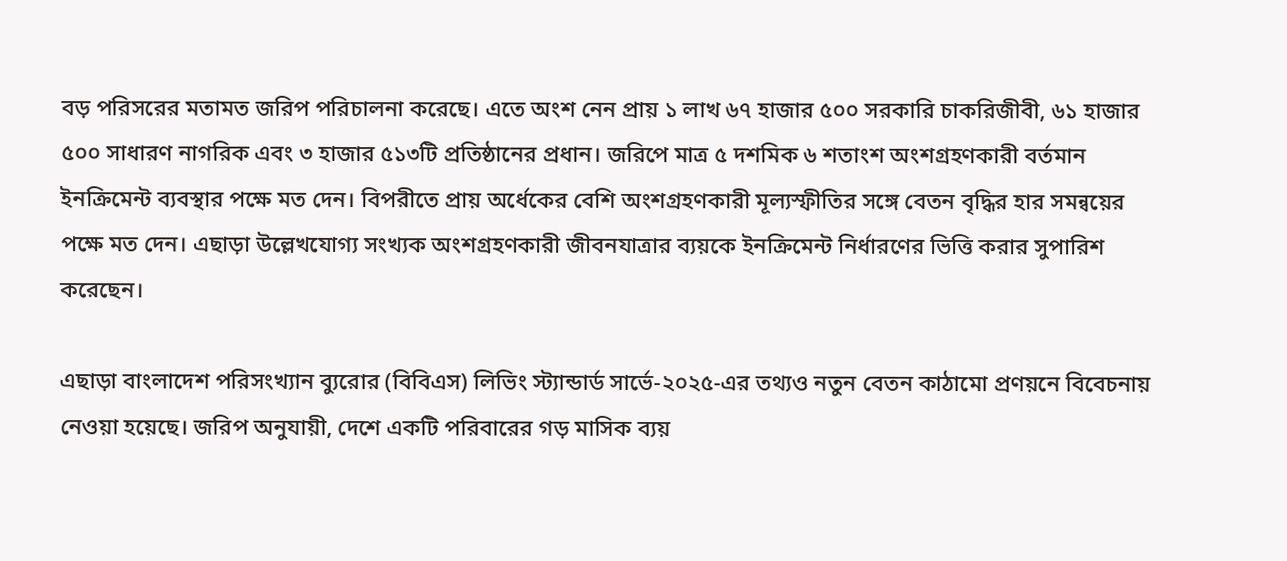বড় পরিসরের মতামত জরিপ পরিচালনা করেছে। এতে অংশ নেন প্রায় ১ লাখ ৬৭ হাজার ৫০০ সরকারি চাকরিজীবী, ৬১ হাজার ৫০০ সাধারণ নাগরিক এবং ৩ হাজার ৫১৩টি প্রতিষ্ঠানের প্রধান। জরিপে মাত্র ৫ দশমিক ৬ শতাংশ অংশগ্রহণকারী বর্তমান ইনক্রিমেন্ট ব্যবস্থার পক্ষে মত দেন। বিপরীতে প্রায় অর্ধেকের বেশি অংশগ্রহণকারী মূল্যস্ফীতির সঙ্গে বেতন বৃদ্ধির হার সমন্বয়ের পক্ষে মত দেন। এছাড়া উল্লেখযোগ্য সংখ্যক অংশগ্রহণকারী জীবনযাত্রার ব্যয়কে ইনক্রিমেন্ট নির্ধারণের ভিত্তি করার সুপারিশ করেছেন।

এছাড়া বাংলাদেশ পরিসংখ্যান ব্যুরোর (বিবিএস) লিভিং স্ট্যান্ডার্ড সার্ভে-২০২৫-এর তথ্যও নতুন বেতন কাঠামো প্রণয়নে বিবেচনায় নেওয়া হয়েছে। জরিপ অনুযায়ী, দেশে একটি পরিবারের গড় মাসিক ব্যয়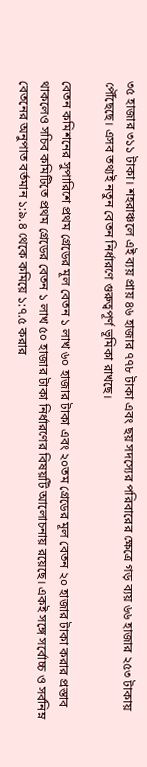৩৫ হাজার ৩১১ টাকা। শহরাঞ্চলে এই ব্যয় প্রায় ৪৬ হাজার ৭৭৮ টাকা এবং ছয় সদস্যের পরিবারের ক্ষেত্রে গড় ব্যয় ৬৬ হাজার ২৫৩ টাকায় পৌঁছেছে। এসব তথ্যই নতুন বেতন নির্ধারণে গুরুত্বপূর্ণ ভূমিকা রাখছে।

বেতন কমিশনের সুপারিশে প্রথম গ্রেডের মূল বেতন ১ লাখ ৬০ হাজার টাকা এবং ২০তম গ্রেডের মূল বেতন ২০ হাজার টাকা করার প্রস্তাব থাকলেও সচিব কমিটিতে প্রথম গ্রেডের বেতন ১ লাখ ৫০ হাজার টাকা নির্ধারণের বিষয়টি আলোচনায় রয়েছে। একই সঙ্গে সর্বোচ্চ ও সর্বনিম্ন বেতনের অনুপাত বর্তমান ১:৯.৪ থেকে কমিয়ে ১:৭.৫ করার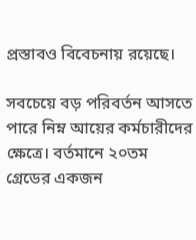প্রস্তাবও বিবেচনায় রয়েছে।

সবচেয়ে বড় পরিবর্তন আসতে পারে নিম্ন আয়ের কর্মচারীদের ক্ষেত্রে। বর্তমানে ২০তম গ্রেডের একজন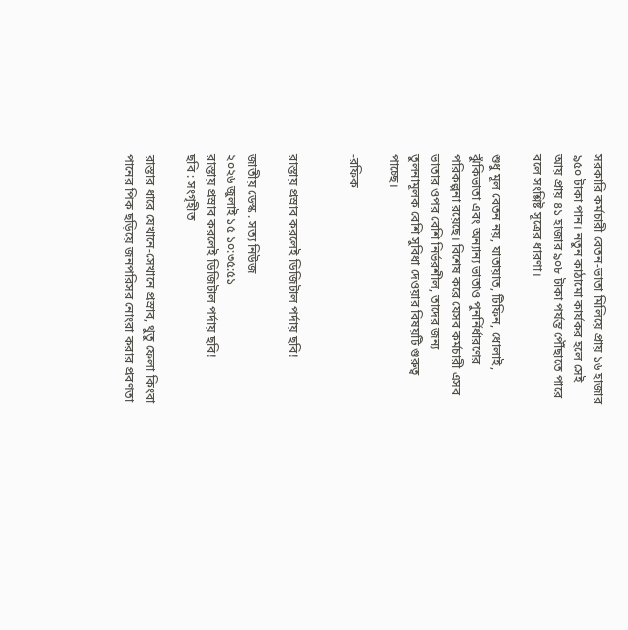সরকারি কর্মচারী বেতন-ভাতা মিলিয়ে প্রায় ১৬ হাজার ৯৫০ টাকা পান। নতুন কাঠামো কার্যকর হলে সেই আয় প্রায় ৪১ হাজার ৯০৮ টাকা পর্যন্ত পৌঁছাতে পারে বলে সংশ্লিষ্ট সূত্রের ধারণা।

শুধু মূল বেতন নয়, যাতায়াত, টিফিন, ধোলাই, ঝুঁকিভাতা এবং অন্যান্য ভাতাও পুনর্নির্ধারণের পরিকল্পনা রয়েছে। বিশেষ করে যেসব কর্মচারী এসব ভাতার ওপর বেশি নির্ভরশীল, তাদের জন্য তুলনামূলক বেশি সুবিধা দেওয়ার বিষয়টি গুরুত্ব পাচ্ছে।

-রফিক


রাস্তায় প্রস্রাব করলেই ডিজিটাল পর্দায় ছবি!

জাতীয় ডেস্ক . সত্য নিউজ
২০২৬ জুলাই ১৫ ১০:৩৫:৫১
রাস্তায় প্রস্রাব করলেই ডিজিটাল পর্দায় ছবি!
ছবি : সংগৃহীত

রাস্তার ধারে যেখানে-সেখানে প্রস্রাব, থুতু ফেলা কিংবা পানের পিক ছড়িয়ে জনপরিসর নোংরা করার প্রবণতা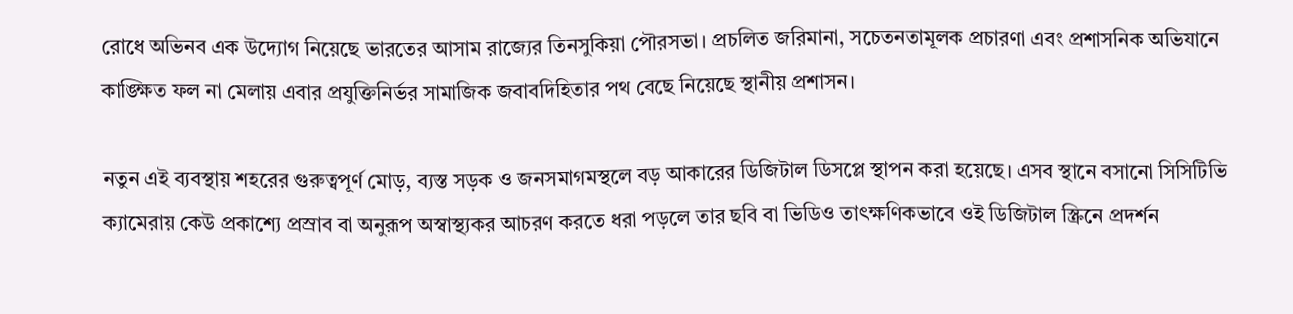রোধে অভিনব এক উদ্যোগ নিয়েছে ভারতের আসাম রাজ্যের তিনসুকিয়া পৌরসভা। প্রচলিত জরিমানা, সচেতনতামূলক প্রচারণা এবং প্রশাসনিক অভিযানে কাঙ্ক্ষিত ফল না মেলায় এবার প্রযুক্তিনির্ভর সামাজিক জবাবদিহিতার পথ বেছে নিয়েছে স্থানীয় প্রশাসন।

নতুন এই ব্যবস্থায় শহরের গুরুত্বপূর্ণ মোড়, ব্যস্ত সড়ক ও জনসমাগমস্থলে বড় আকারের ডিজিটাল ডিসপ্লে স্থাপন করা হয়েছে। এসব স্থানে বসানো সিসিটিভি ক্যামেরায় কেউ প্রকাশ্যে প্রস্রাব বা অনুরূপ অস্বাস্থ্যকর আচরণ করতে ধরা পড়লে তার ছবি বা ভিডিও তাৎক্ষণিকভাবে ওই ডিজিটাল স্ক্রিনে প্রদর্শন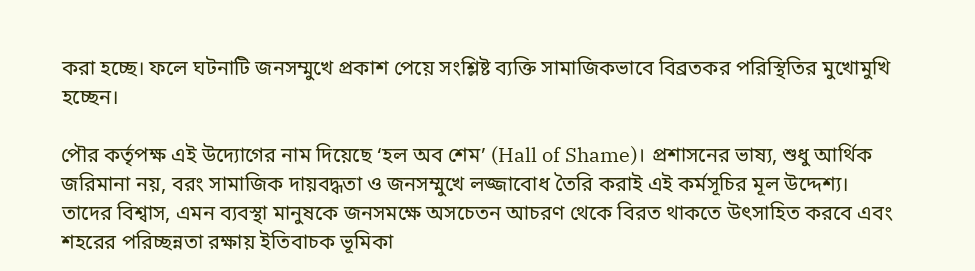করা হচ্ছে। ফলে ঘটনাটি জনসম্মুখে প্রকাশ পেয়ে সংশ্লিষ্ট ব্যক্তি সামাজিকভাবে বিব্রতকর পরিস্থিতির মুখোমুখি হচ্ছেন।

পৌর কর্তৃপক্ষ এই উদ্যোগের নাম দিয়েছে ‘হল অব শেম’ (Hall of Shame)। প্রশাসনের ভাষ্য, শুধু আর্থিক জরিমানা নয়, বরং সামাজিক দায়বদ্ধতা ও জনসম্মুখে লজ্জাবোধ তৈরি করাই এই কর্মসূচির মূল উদ্দেশ্য। তাদের বিশ্বাস, এমন ব্যবস্থা মানুষকে জনসমক্ষে অসচেতন আচরণ থেকে বিরত থাকতে উৎসাহিত করবে এবং শহরের পরিচ্ছন্নতা রক্ষায় ইতিবাচক ভূমিকা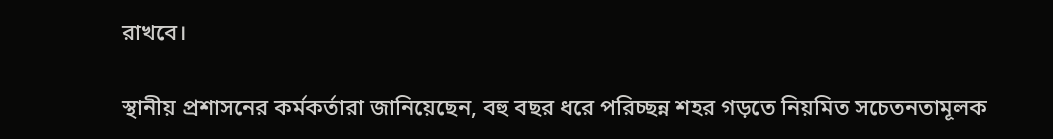রাখবে।

স্থানীয় প্রশাসনের কর্মকর্তারা জানিয়েছেন, বহু বছর ধরে পরিচ্ছন্ন শহর গড়তে নিয়মিত সচেতনতামূলক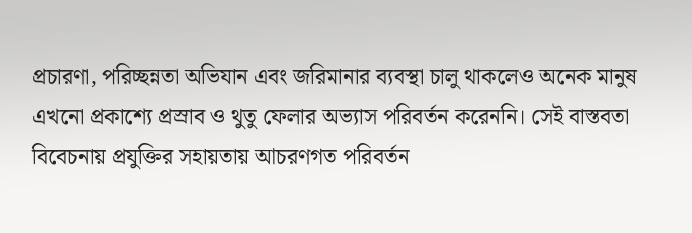প্রচারণা, পরিচ্ছন্নতা অভিযান এবং জরিমানার ব্যবস্থা চালু থাকলেও অনেক মানুষ এখনো প্রকাশ্যে প্রস্রাব ও থুতু ফেলার অভ্যাস পরিবর্তন করেননি। সেই বাস্তবতা বিবেচনায় প্রযুক্তির সহায়তায় আচরণগত পরিবর্তন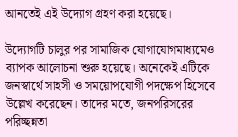আনতেই এই উদ্যোগ গ্রহণ করা হয়েছে।

উদ্যোগটি চালুর পর সামাজিক যোগাযোগমাধ্যমেও ব্যাপক আলোচনা শুরু হয়েছে। অনেকেই এটিকে জনস্বার্থে সাহসী ও সময়োপযোগী পদক্ষেপ হিসেবে উল্লেখ করেছেন। তাদের মতে, জনপরিসরের পরিচ্ছন্নতা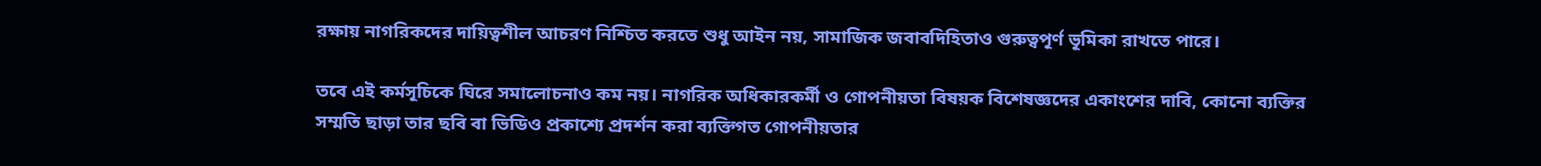রক্ষায় নাগরিকদের দায়িত্বশীল আচরণ নিশ্চিত করতে শুধু আইন নয়, সামাজিক জবাবদিহিতাও গুরুত্বপূর্ণ ভূমিকা রাখতে পারে।

তবে এই কর্মসূচিকে ঘিরে সমালোচনাও কম নয়। নাগরিক অধিকারকর্মী ও গোপনীয়তা বিষয়ক বিশেষজ্ঞদের একাংশের দাবি, কোনো ব্যক্তির সম্মতি ছাড়া তার ছবি বা ভিডিও প্রকাশ্যে প্রদর্শন করা ব্যক্তিগত গোপনীয়তার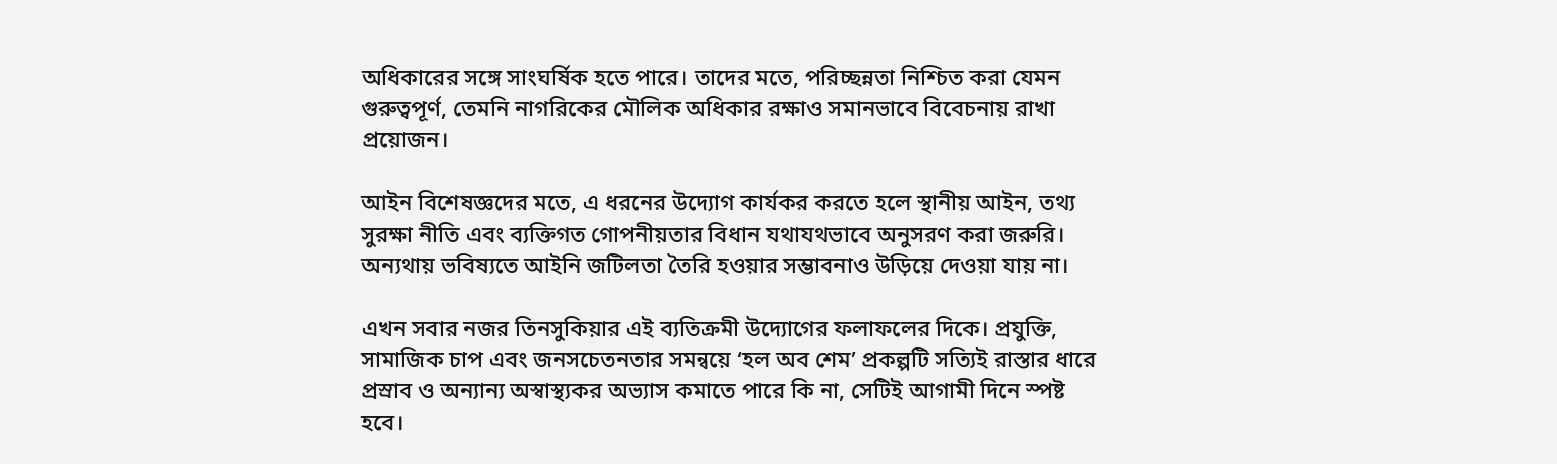অধিকারের সঙ্গে সাংঘর্ষিক হতে পারে। তাদের মতে, পরিচ্ছন্নতা নিশ্চিত করা যেমন গুরুত্বপূর্ণ, তেমনি নাগরিকের মৌলিক অধিকার রক্ষাও সমানভাবে বিবেচনায় রাখা প্রয়োজন।

আইন বিশেষজ্ঞদের মতে, এ ধরনের উদ্যোগ কার্যকর করতে হলে স্থানীয় আইন, তথ্য সুরক্ষা নীতি এবং ব্যক্তিগত গোপনীয়তার বিধান যথাযথভাবে অনুসরণ করা জরুরি। অন্যথায় ভবিষ্যতে আইনি জটিলতা তৈরি হওয়ার সম্ভাবনাও উড়িয়ে দেওয়া যায় না।

এখন সবার নজর তিনসুকিয়ার এই ব্যতিক্রমী উদ্যোগের ফলাফলের দিকে। প্রযুক্তি, সামাজিক চাপ এবং জনসচেতনতার সমন্বয়ে ‘হল অব শেম’ প্রকল্পটি সত্যিই রাস্তার ধারে প্রস্রাব ও অন্যান্য অস্বাস্থ্যকর অভ্যাস কমাতে পারে কি না, সেটিই আগামী দিনে স্পষ্ট হবে।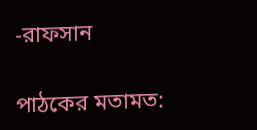-রাফসান

পাঠকের মতামত: